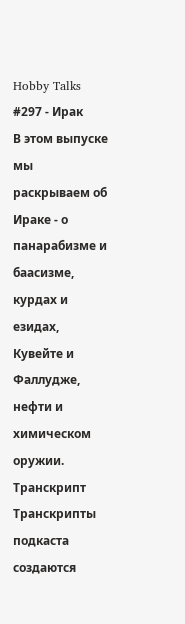Hobby Talks #297 - Ирак
В этом выпуске мы раскрываем об Ираке - о панарабизме и баасизме, курдах и езидах, Кувейте и Фаллудже, нефти и химическом оружии.
Транскрипт
Транскрипты подкаста создаются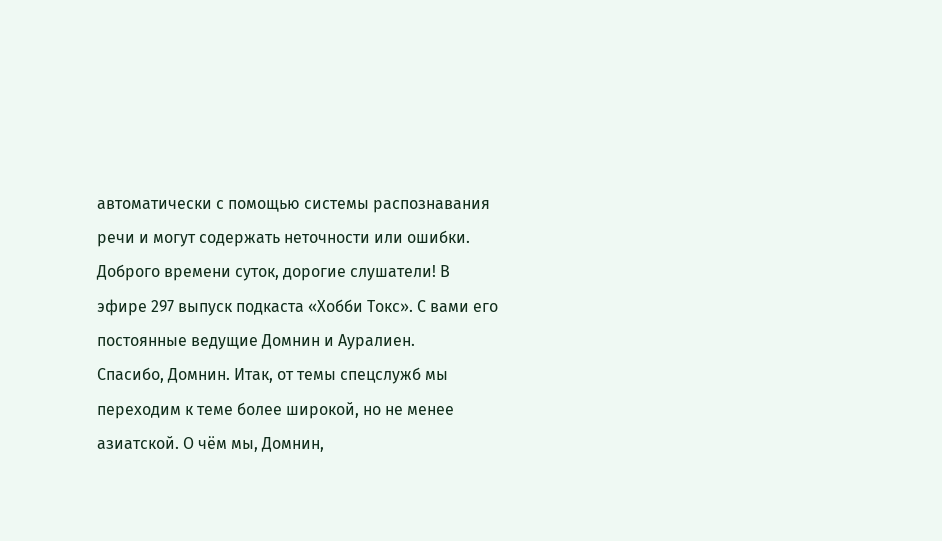автоматически с помощью системы распознавания речи и могут содержать неточности или ошибки.
Доброго времени суток, дорогие слушатели! В эфире 297 выпуск подкаста «Хобби Токс». С вами его постоянные ведущие Домнин и Ауралиен.
Спасибо, Домнин. Итак, от темы спецслужб мы переходим к теме более широкой, но не менее азиатской. О чём мы, Домнин,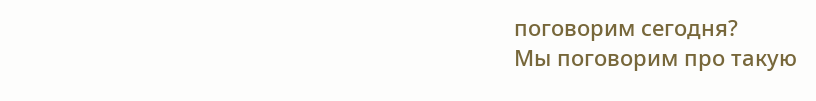поговорим сегодня?
Мы поговорим про такую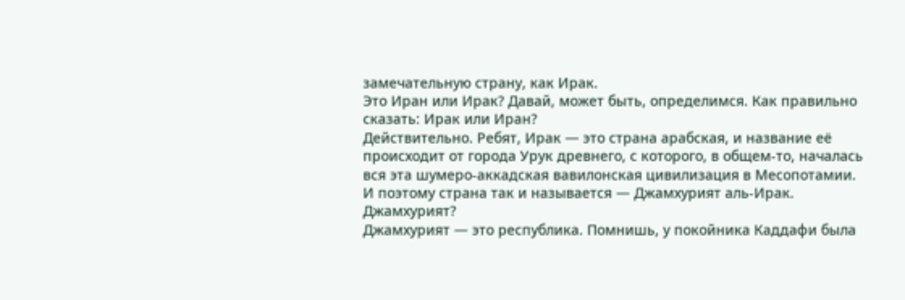замечательную страну, как Ирак.
Это Иран или Ирак? Давай, может быть, определимся. Как правильно сказать: Ирак или Иран?
Действительно. Ребят, Ирак — это страна арабская, и название её происходит от города Урук древнего, с которого, в общем-то, началась вся эта шумеро-аккадская вавилонская цивилизация в Месопотамии. И поэтому страна так и называется — Джамхурият аль-Ирак.
Джамхурият?
Джамхурият — это республика. Помнишь, у покойника Каддафи была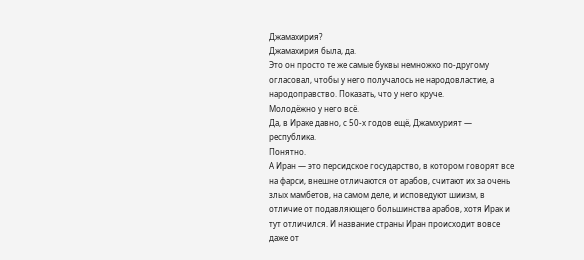Джамахирия?
Джамахирия была, да.
Это он просто те же самые буквы немножко по-другому огласовал, чтобы у него получалось не народовластие, а народоправство. Показать, что у него круче.
Молодёжно у него всё.
Да, в Ираке давно, с 50-х годов ещё, Джамхурият — республика.
Понятно.
А Иран — это персидское государство, в котором говорят все на фарси, внешне отличаются от арабов, считают их за очень злых мамбетов, на самом деле, и исповедуют шиизм, в отличие от подавляющего большинства арабов, хотя Ирак и тут отличился. И название страны Иран происходит вовсе даже от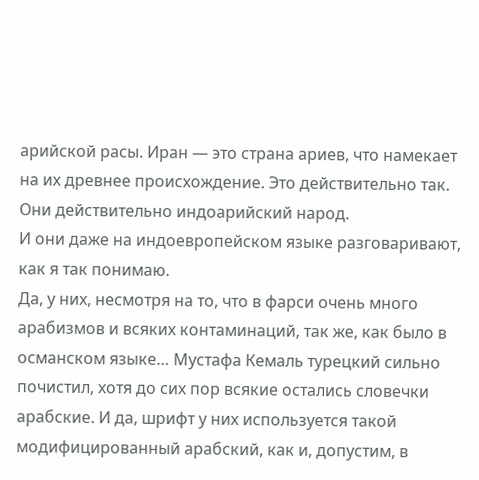арийской расы. Иран — это страна ариев, что намекает на их древнее происхождение. Это действительно так. Они действительно индоарийский народ.
И они даже на индоевропейском языке разговаривают, как я так понимаю.
Да, у них, несмотря на то, что в фарси очень много арабизмов и всяких контаминаций, так же, как было в османском языке… Мустафа Кемаль турецкий сильно почистил, хотя до сих пор всякие остались словечки арабские. И да, шрифт у них используется такой модифицированный арабский, как и, допустим, в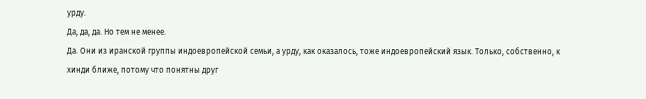урду.
Да, да, да. Но тем не менее.
Да. Они из иранской группы индоевропейской семьи, а урду, как оказалось, тоже индоевропейский язык. Только, собственно, к хинди ближе, потому что понятны друг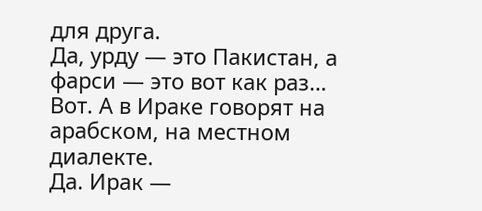для друга.
Да, урду — это Пакистан, а фарси — это вот как раз…
Вот. А в Ираке говорят на арабском, на местном диалекте.
Да. Ирак —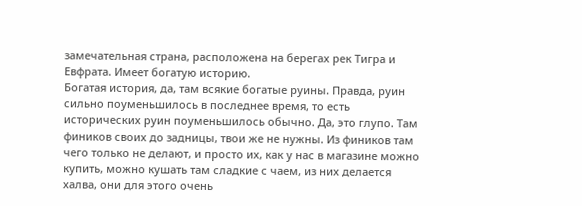замечательная страна, расположена на берегах рек Тигра и Евфрата. Имеет богатую историю.
Богатая история, да, там всякие богатые руины. Правда, руин сильно поуменьшилось в последнее время, то есть исторических руин поуменьшилось обычно. Да, это глупо. Там фиников своих до задницы, твои же не нужны. Из фиников там чего только не делают, и просто их, как у нас в магазине можно купить, можно кушать там сладкие с чаем, из них делается халва, они для этого очень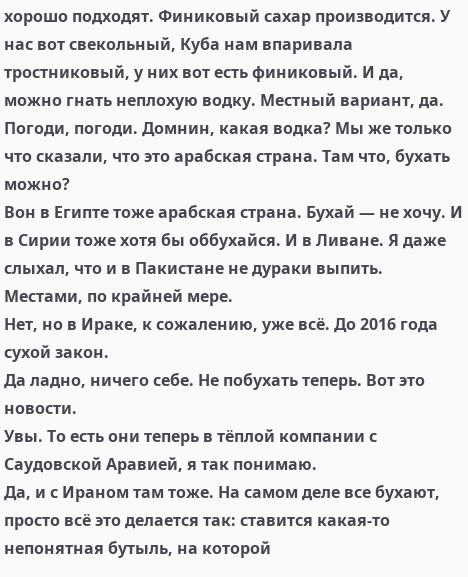хорошо подходят. Финиковый сахар производится. У нас вот свекольный, Куба нам впаривала тростниковый, у них вот есть финиковый. И да, можно гнать неплохую водку. Местный вариант, да.
Погоди, погоди. Домнин, какая водка? Мы же только что сказали, что это арабская страна. Там что, бухать можно?
Вон в Египте тоже арабская страна. Бухай — не хочу. И в Сирии тоже хотя бы оббухайся. И в Ливане. Я даже слыхал, что и в Пакистане не дураки выпить. Местами, по крайней мере.
Нет, но в Ираке, к сожалению, уже всё. До 2016 года сухой закон.
Да ладно, ничего себе. Не побухать теперь. Вот это новости.
Увы. То есть они теперь в тёплой компании с Саудовской Аравией, я так понимаю.
Да, и с Ираном там тоже. На самом деле все бухают, просто всё это делается так: ставится какая-то непонятная бутыль, на которой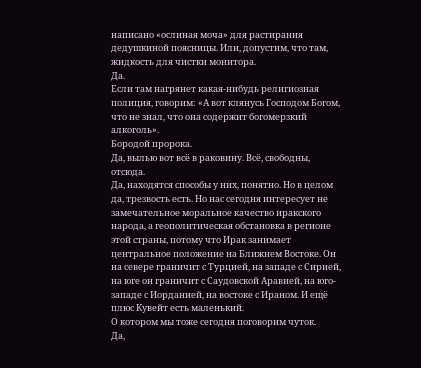написано «ослиная моча» для растирания дедушкиной поясницы. Или, допустим, что там, жидкость для чистки монитора.
Да.
Если там нагрянет какая-нибудь религиозная полиция, говорим: «А вот клянусь Господом Богом, что не знал, что она содержит богомерзкий алкоголь».
Бородой пророка.
Да, вылью вот всё в раковину. Всё, свободны, отсюда.
Да, находятся способы у них, понятно. Но в целом да, трезвость есть. Но нас сегодня интересует не замечательное моральное качество иракского народа, а геополитическая обстановка в регионе этой страны, потому что Ирак занимает центральное положение на Ближнем Востоке. Он на севере граничит с Турцией, на западе с Сирией, на юге он граничит с Саудовской Аравией, на юго-западе с Иорданией, на востоке с Ираном. И ещё плюс Кувейт есть маленький.
О котором мы тоже сегодня поговорим чуток.
Да,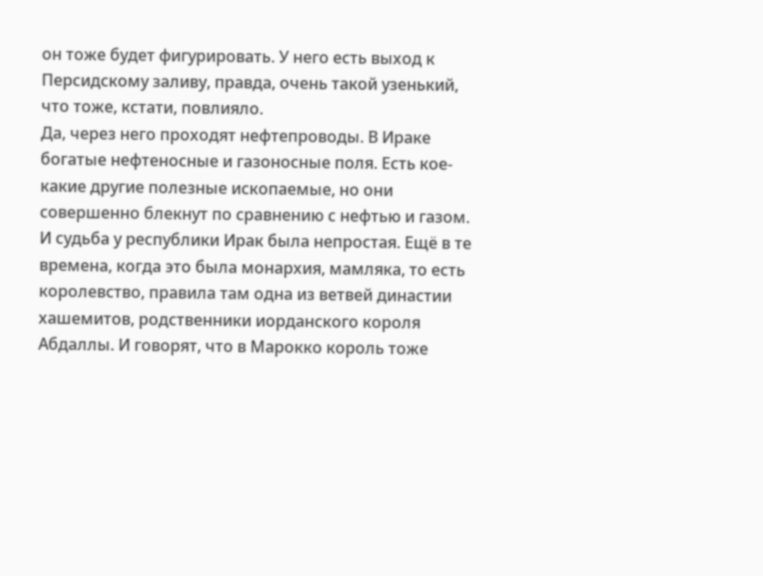он тоже будет фигурировать. У него есть выход к Персидскому заливу, правда, очень такой узенький, что тоже, кстати, повлияло.
Да, через него проходят нефтепроводы. В Ираке богатые нефтеносные и газоносные поля. Есть кое-какие другие полезные ископаемые, но они совершенно блекнут по сравнению с нефтью и газом. И судьба у республики Ирак была непростая. Ещё в те времена, когда это была монархия, мамляка, то есть королевство, правила там одна из ветвей династии хашемитов, родственники иорданского короля Абдаллы. И говорят, что в Марокко король тоже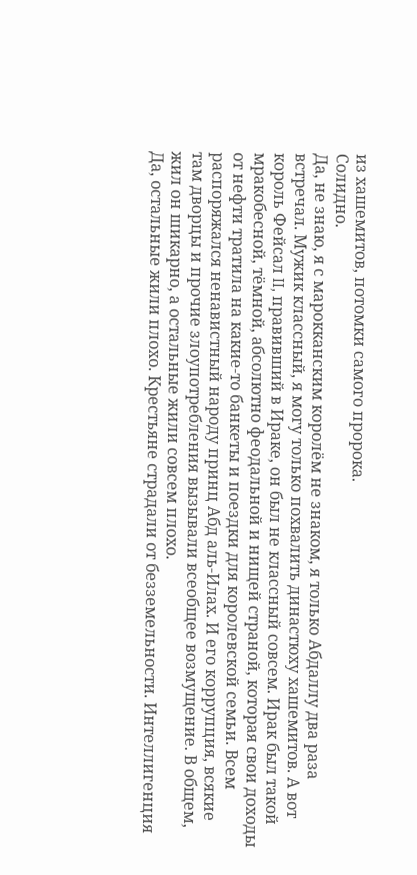из хашемитов, потомки самого пророка.
Солидно.
Да, не знаю, я с марокканским королём не знаком, я только Абдаллу два раза встречал. Мужик классный, я могу только похвалить династюху хашемитов. А вот король Фейсал II, правивший в Ираке, он был не классный совсем. Ирак был такой мракобесной, тёмной, абсолютно феодальной и нищей страной, которая свои доходы от нефти тратила на какие-то банкеты и поездки для королевской семьи. Всем распоряжался ненавистный народу принц Абд аль-Илах. И его коррупция, всякие там дворцы и прочие злоупотребления вызывали всеобщее возмущение. В общем, жил он шикарно, а остальные жили совсем плохо.
Да, остальные жили плохо. Крестьяне страдали от безземельности. Интеллигенция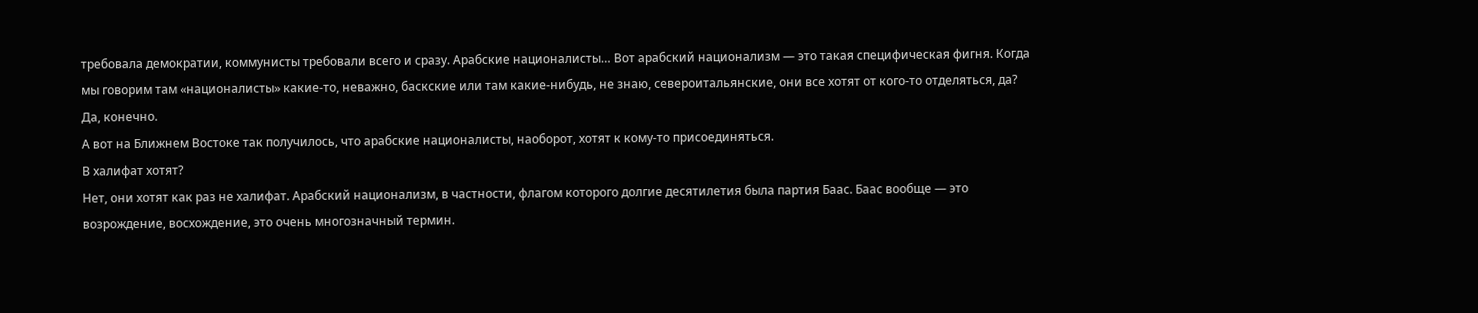требовала демократии, коммунисты требовали всего и сразу. Арабские националисты… Вот арабский национализм — это такая специфическая фигня. Когда мы говорим там «националисты» какие-то, неважно, баскские или там какие-нибудь, не знаю, североитальянские, они все хотят от кого-то отделяться, да?
Да, конечно.
А вот на Ближнем Востоке так получилось, что арабские националисты, наоборот, хотят к кому-то присоединяться.
В халифат хотят?
Нет, они хотят как раз не халифат. Арабский национализм, в частности, флагом которого долгие десятилетия была партия Баас. Баас вообще — это возрождение, восхождение, это очень многозначный термин.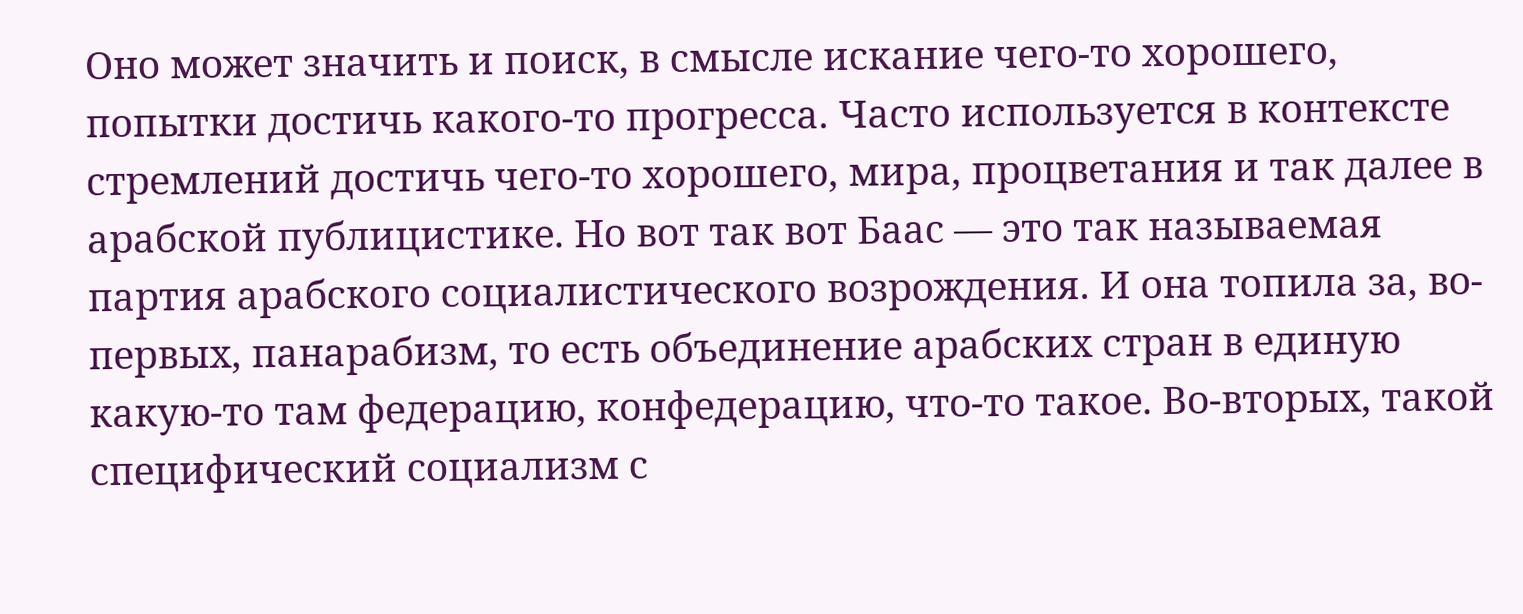Оно может значить и поиск, в смысле искание чего-то хорошего, попытки достичь какого-то прогресса. Часто используется в контексте стремлений достичь чего-то хорошего, мира, процветания и так далее в арабской публицистике. Но вот так вот Баас — это так называемая партия арабского социалистического возрождения. И она топила за, во-первых, панарабизм, то есть объединение арабских стран в единую какую-то там федерацию, конфедерацию, что-то такое. Во-вторых, такой специфический социализм с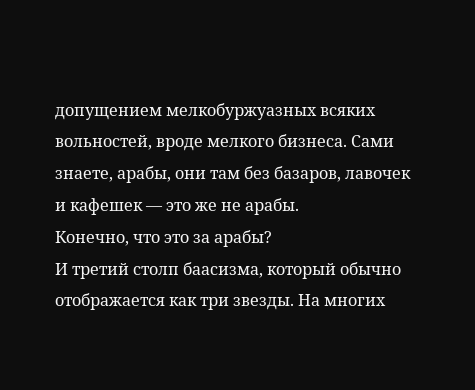допущением мелкобуржуазных всяких вольностей, вроде мелкого бизнеса. Сами знаете, арабы, они там без базаров, лавочек и кафешек — это же не арабы.
Конечно, что это за арабы?
И третий столп баасизма, который обычно отображается как три звезды. На многих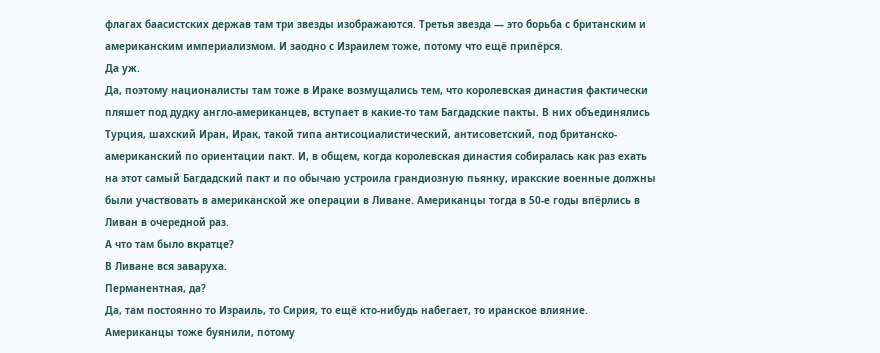флагах баасистских держав там три звезды изображаются. Третья звезда — это борьба с британским и американским империализмом. И заодно с Израилем тоже, потому что ещё припёрся.
Да уж.
Да, поэтому националисты там тоже в Ираке возмущались тем, что королевская династия фактически пляшет под дудку англо-американцев, вступает в какие-то там Багдадские пакты. В них объединялись Турция, шахский Иран, Ирак, такой типа антисоциалистический, антисоветский, под британско-американский по ориентации пакт. И, в общем, когда королевская династия собиралась как раз ехать на этот самый Багдадский пакт и по обычаю устроила грандиозную пьянку, иракские военные должны были участвовать в американской же операции в Ливане. Американцы тогда в 50-е годы впёрлись в Ливан в очередной раз.
А что там было вкратце?
В Ливане вся заваруха.
Перманентная, да?
Да, там постоянно то Израиль, то Сирия, то ещё кто-нибудь набегает, то иранское влияние. Американцы тоже буянили, потому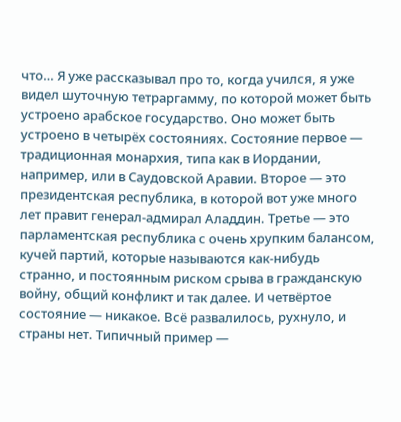что… Я уже рассказывал про то, когда учился, я уже видел шуточную тетраргамму, по которой может быть устроено арабское государство. Оно может быть устроено в четырёх состояниях. Состояние первое — традиционная монархия, типа как в Иордании, например, или в Саудовской Аравии. Второе — это президентская республика, в которой вот уже много лет правит генерал-адмирал Аладдин. Третье — это парламентская республика с очень хрупким балансом, кучей партий, которые называются как-нибудь странно, и постоянным риском срыва в гражданскую войну, общий конфликт и так далее. И четвёртое состояние — никакое. Всё развалилось, рухнуло, и страны нет. Типичный пример —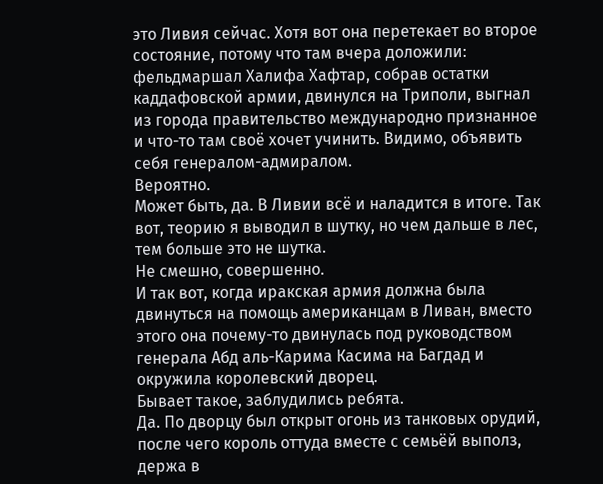это Ливия сейчас. Хотя вот она перетекает во второе состояние, потому что там вчера доложили: фельдмаршал Халифа Хафтар, собрав остатки каддафовской армии, двинулся на Триполи, выгнал из города правительство международно признанное и что-то там своё хочет учинить. Видимо, объявить себя генералом-адмиралом.
Вероятно.
Может быть, да. В Ливии всё и наладится в итоге. Так вот, теорию я выводил в шутку, но чем дальше в лес, тем больше это не шутка.
Не смешно, совершенно.
И так вот, когда иракская армия должна была двинуться на помощь американцам в Ливан, вместо этого она почему-то двинулась под руководством генерала Абд аль-Карима Касима на Багдад и окружила королевский дворец.
Бывает такое, заблудились ребята.
Да. По дворцу был открыт огонь из танковых орудий, после чего король оттуда вместе с семьёй выполз, держа в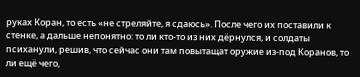руках Коран, то есть «не стреляйте, я сдаюсь». После чего их поставили к стенке, а дальше непонятно: то ли кто-то из них дёрнулся, и солдаты психанули, решив, что сейчас они там повытащат оружие из-под Коранов, то ли ещё чего,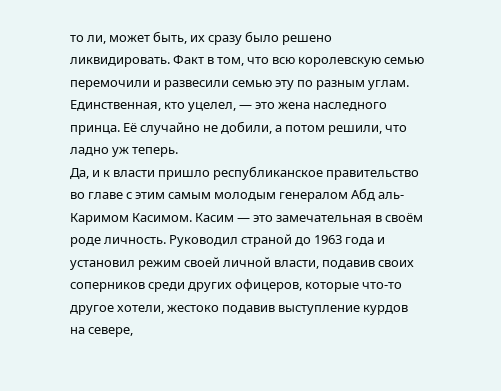то ли, может быть, их сразу было решено ликвидировать. Факт в том, что всю королевскую семью перемочили и развесили семью эту по разным углам. Единственная, кто уцелел, — это жена наследного принца. Её случайно не добили, а потом решили, что ладно уж теперь.
Да, и к власти пришло республиканское правительство во главе с этим самым молодым генералом Абд аль-Каримом Касимом. Касим — это замечательная в своём роде личность. Руководил страной до 1963 года и установил режим своей личной власти, подавив своих соперников среди других офицеров, которые что-то другое хотели, жестоко подавив выступление курдов на севере,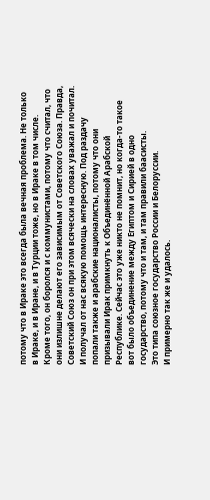потому что в Ираке это всегда была вечная проблема. Не только в Ираке, и в Иране, и в Турции тоже, но в Ираке в том числе. Кроме того, он боролся и с коммунистами, потому что считал, что они излишне делают его зависимым от Советского Союза. Правда, Советский Союз он при этом всячески на словах уважал и почитал. И получал от нас всякую помощь интересную. Под раздачу попали также и арабские националисты, потому что они призывали Ирак примкнуть к Объединённой Арабской Республике. Сейчас это уже никто не помнит, но когда-то такое вот было объединение между Египтом и Сирией в одно государство, потому что и там, и там правили баасисты.
Это типа союзное государство России и Белоруссии.
И примерно так же и удалось.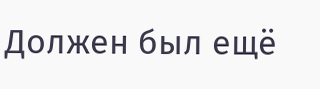Должен был ещё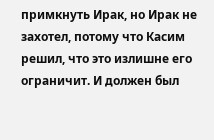примкнуть Ирак, но Ирак не захотел, потому что Касим решил, что это излишне его ограничит. И должен был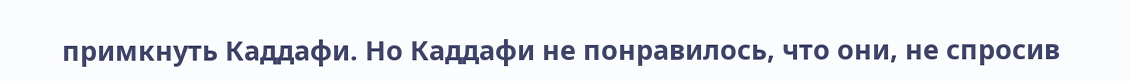примкнуть Каддафи. Но Каддафи не понравилось, что они, не спросив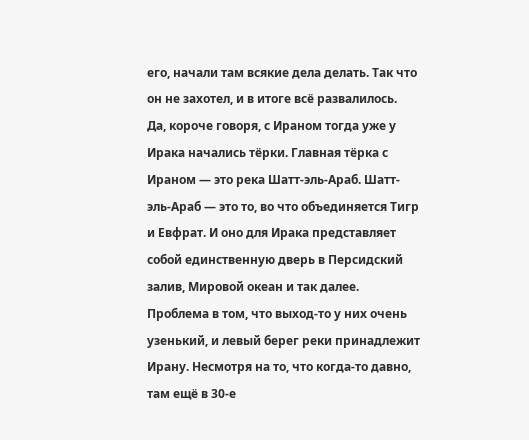его, начали там всякие дела делать. Так что он не захотел, и в итоге всё развалилось.
Да, короче говоря, с Ираном тогда уже у Ирака начались тёрки. Главная тёрка с Ираном — это река Шатт-эль-Араб. Шатт-эль-Араб — это то, во что объединяется Тигр и Евфрат. И оно для Ирака представляет собой единственную дверь в Персидский залив, Мировой океан и так далее. Проблема в том, что выход-то у них очень узенький, и левый берег реки принадлежит Ирану. Несмотря на то, что когда-то давно, там ещё в 30-е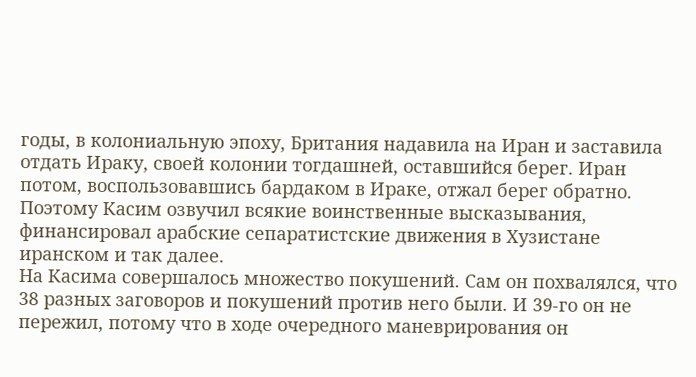годы, в колониальную эпоху, Британия надавила на Иран и заставила отдать Ираку, своей колонии тогдашней, оставшийся берег. Иран потом, воспользовавшись бардаком в Ираке, отжал берег обратно. Поэтому Касим озвучил всякие воинственные высказывания, финансировал арабские сепаратистские движения в Хузистане иранском и так далее.
На Касима совершалось множество покушений. Сам он похвалялся, что 38 разных заговоров и покушений против него были. И 39-го он не пережил, потому что в ходе очередного маневрирования он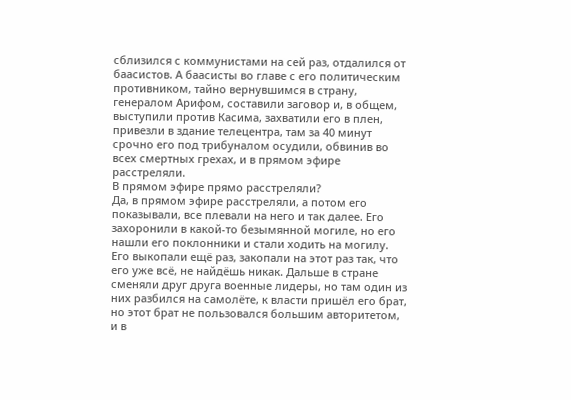сблизился с коммунистами на сей раз, отдалился от баасистов. А баасисты во главе с его политическим противником, тайно вернувшимся в страну, генералом Арифом, составили заговор и, в общем, выступили против Касима, захватили его в плен, привезли в здание телецентра, там за 40 минут срочно его под трибуналом осудили, обвинив во всех смертных грехах, и в прямом эфире расстреляли.
В прямом эфире прямо расстреляли?
Да, в прямом эфире расстреляли, а потом его показывали, все плевали на него и так далее. Его захоронили в какой-то безымянной могиле, но его нашли его поклонники и стали ходить на могилу. Его выкопали ещё раз, закопали на этот раз так, что его уже всё, не найдёшь никак. Дальше в стране сменяли друг друга военные лидеры, но там один из них разбился на самолёте, к власти пришёл его брат, но этот брат не пользовался большим авторитетом, и в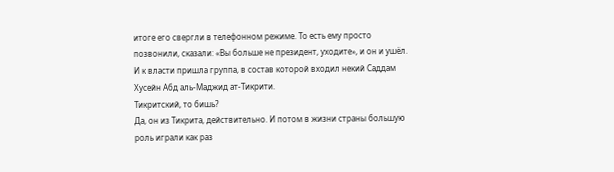итоге его свергли в телефонном режиме. То есть ему просто позвонили, сказали: «Вы больше не президент, уходите», и он и ушёл. И к власти пришла группа, в состав которой входил некий Саддам Хусейн Абд аль-Маджид ат-Тикрити.
Тикритский, то бишь?
Да, он из Тикрита, действительно. И потом в жизни страны большую роль играли как раз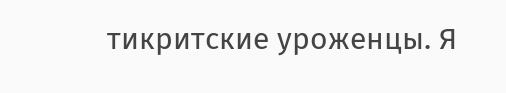тикритские уроженцы. Я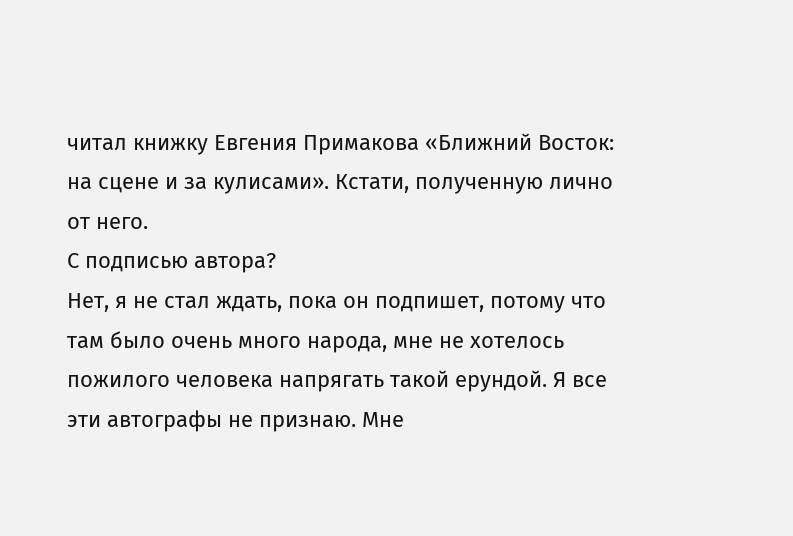читал книжку Евгения Примакова «Ближний Восток: на сцене и за кулисами». Кстати, полученную лично от него.
С подписью автора?
Нет, я не стал ждать, пока он подпишет, потому что там было очень много народа, мне не хотелось пожилого человека напрягать такой ерундой. Я все эти автографы не признаю. Мне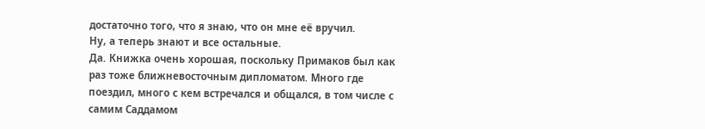достаточно того, что я знаю, что он мне её вручил.
Ну, а теперь знают и все остальные.
Да. Книжка очень хорошая, поскольку Примаков был как раз тоже ближневосточным дипломатом. Много где поездил, много с кем встречался и общался, в том числе с самим Саддамом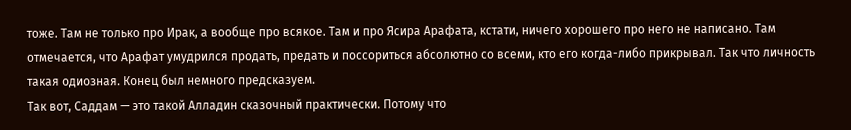тоже. Там не только про Ирак, а вообще про всякое. Там и про Ясира Арафата, кстати, ничего хорошего про него не написано. Там отмечается, что Арафат умудрился продать, предать и поссориться абсолютно со всеми, кто его когда-либо прикрывал. Так что личность такая одиозная. Конец был немного предсказуем.
Так вот, Саддам — это такой Алладин сказочный практически. Потому что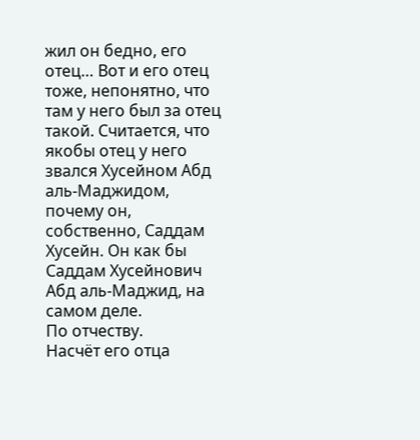жил он бедно, его отец… Вот и его отец тоже, непонятно, что там у него был за отец такой. Считается, что якобы отец у него звался Хусейном Абд аль-Маджидом, почему он, собственно, Саддам Хусейн. Он как бы Саддам Хусейнович Абд аль-Маджид, на самом деле.
По отчеству.
Насчёт его отца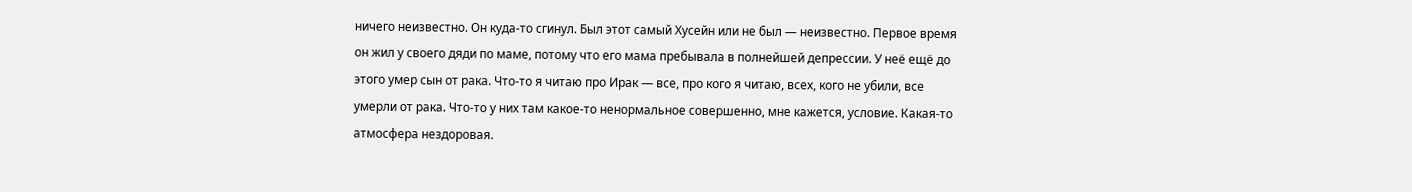ничего неизвестно. Он куда-то сгинул. Был этот самый Хусейн или не был — неизвестно. Первое время он жил у своего дяди по маме, потому что его мама пребывала в полнейшей депрессии. У неё ещё до этого умер сын от рака. Что-то я читаю про Ирак — все, про кого я читаю, всех, кого не убили, все умерли от рака. Что-то у них там какое-то ненормальное совершенно, мне кажется, условие. Какая-то атмосфера нездоровая.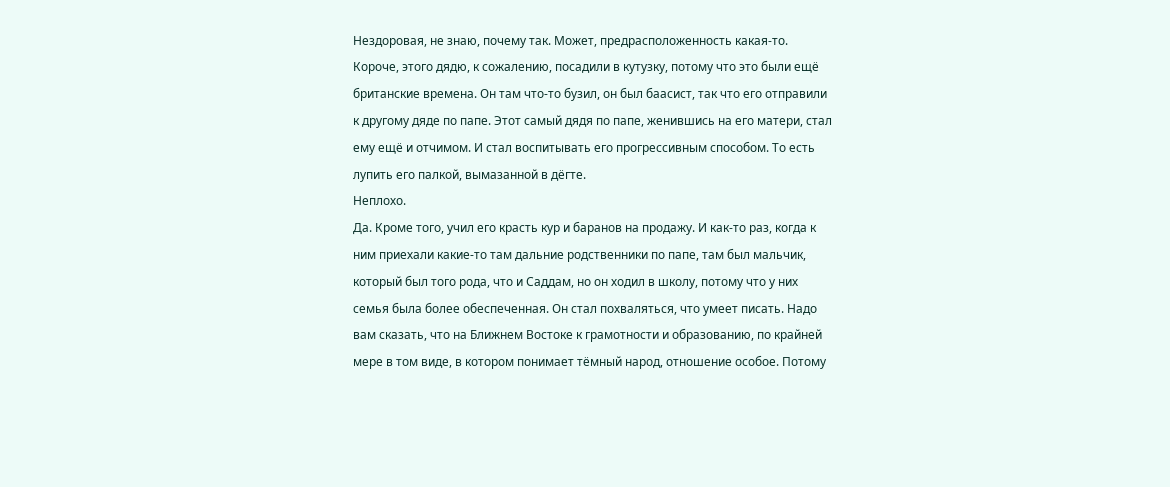Нездоровая, не знаю, почему так. Может, предрасположенность какая-то.
Короче, этого дядю, к сожалению, посадили в кутузку, потому что это были ещё британские времена. Он там что-то бузил, он был баасист, так что его отправили к другому дяде по папе. Этот самый дядя по папе, женившись на его матери, стал ему ещё и отчимом. И стал воспитывать его прогрессивным способом. То есть лупить его палкой, вымазанной в дёгте.
Неплохо.
Да. Кроме того, учил его красть кур и баранов на продажу. И как-то раз, когда к ним приехали какие-то там дальние родственники по папе, там был мальчик, который был того рода, что и Саддам, но он ходил в школу, потому что у них семья была более обеспеченная. Он стал похваляться, что умеет писать. Надо вам сказать, что на Ближнем Востоке к грамотности и образованию, по крайней мере в том виде, в котором понимает тёмный народ, отношение особое. Потому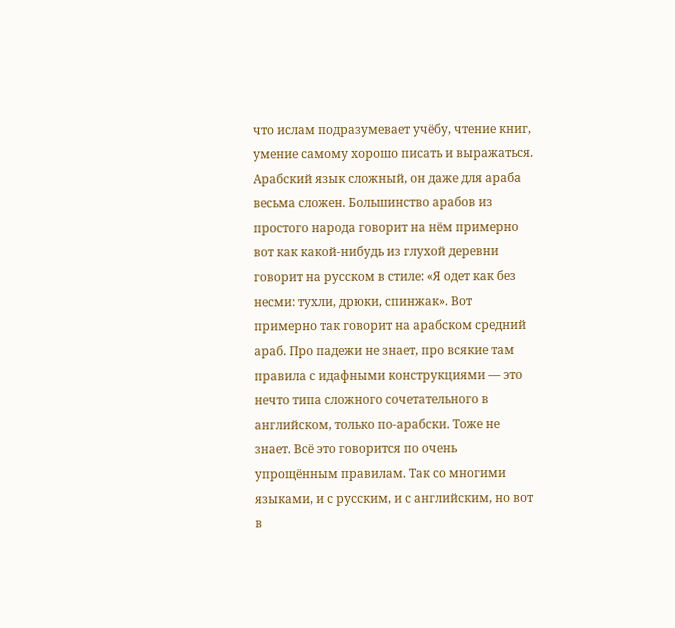что ислам подразумевает учёбу, чтение книг, умение самому хорошо писать и выражаться. Арабский язык сложный, он даже для араба весьма сложен. Большинство арабов из простого народа говорит на нём примерно вот как какой-нибудь из глухой деревни говорит на русском в стиле: «Я одет как без несми: тухли, дрюки, спинжак». Вот примерно так говорит на арабском средний араб. Про падежи не знает, про всякие там правила с идафными конструкциями — это нечто типа сложного сочетательного в английском, только по-арабски. Тоже не знает. Всё это говорится по очень упрощённым правилам. Так со многими языками, и с русским, и с английским, но вот в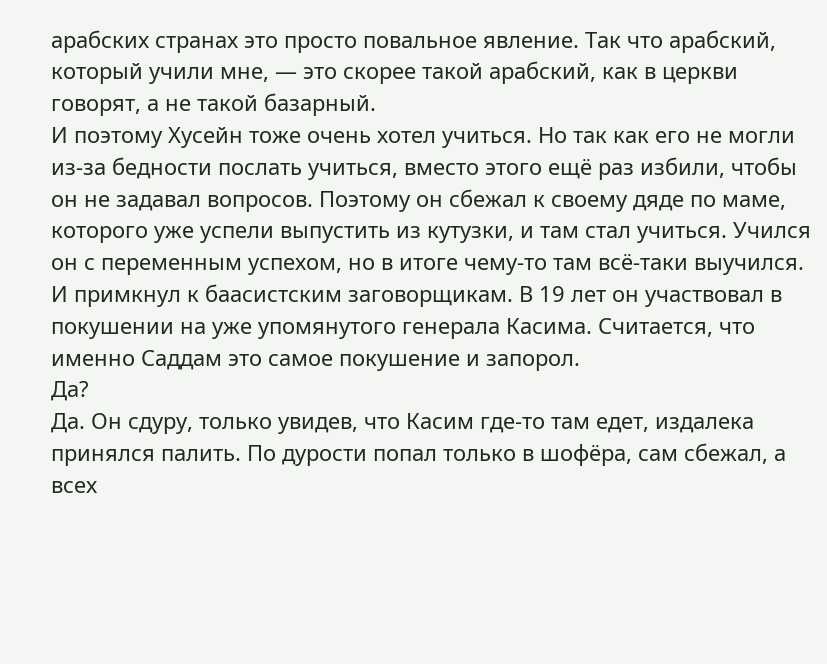арабских странах это просто повальное явление. Так что арабский, который учили мне, — это скорее такой арабский, как в церкви говорят, а не такой базарный.
И поэтому Хусейн тоже очень хотел учиться. Но так как его не могли из-за бедности послать учиться, вместо этого ещё раз избили, чтобы он не задавал вопросов. Поэтому он сбежал к своему дяде по маме, которого уже успели выпустить из кутузки, и там стал учиться. Учился он с переменным успехом, но в итоге чему-то там всё-таки выучился. И примкнул к баасистским заговорщикам. В 19 лет он участвовал в покушении на уже упомянутого генерала Касима. Считается, что именно Саддам это самое покушение и запорол.
Да?
Да. Он сдуру, только увидев, что Касим где-то там едет, издалека принялся палить. По дурости попал только в шофёра, сам сбежал, а всех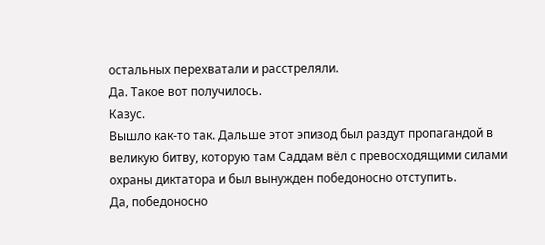остальных перехватали и расстреляли.
Да. Такое вот получилось.
Казус.
Вышло как-то так. Дальше этот эпизод был раздут пропагандой в великую битву, которую там Саддам вёл с превосходящими силами охраны диктатора и был вынужден победоносно отступить.
Да, победоносно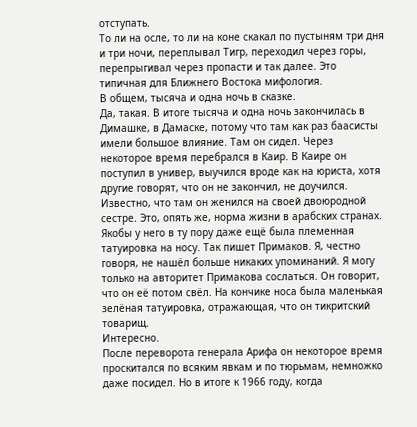отступать.
То ли на осле, то ли на коне скакал по пустыням три дня и три ночи, переплывал Тигр, переходил через горы, перепрыгивал через пропасти и так далее. Это типичная для Ближнего Востока мифология.
В общем, тысяча и одна ночь в сказке.
Да, такая. В итоге тысяча и одна ночь закончилась в Димашке, в Дамаске, потому что там как раз баасисты имели большое влияние. Там он сидел. Через некоторое время перебрался в Каир. В Каире он поступил в универ, выучился вроде как на юриста, хотя другие говорят, что он не закончил, не доучился. Известно, что там он женился на своей двоюродной сестре. Это, опять же, норма жизни в арабских странах. Якобы у него в ту пору даже ещё была племенная татуировка на носу. Так пишет Примаков. Я, честно говоря, не нашёл больше никаких упоминаний. Я могу только на авторитет Примакова сослаться. Он говорит, что он её потом свёл. На кончике носа была маленькая зелёная татуировка, отражающая, что он тикритский товарищ.
Интересно.
После переворота генерала Арифа он некоторое время проскитался по всяким явкам и по тюрьмам, немножко даже посидел. Но в итоге к 1966 году, когда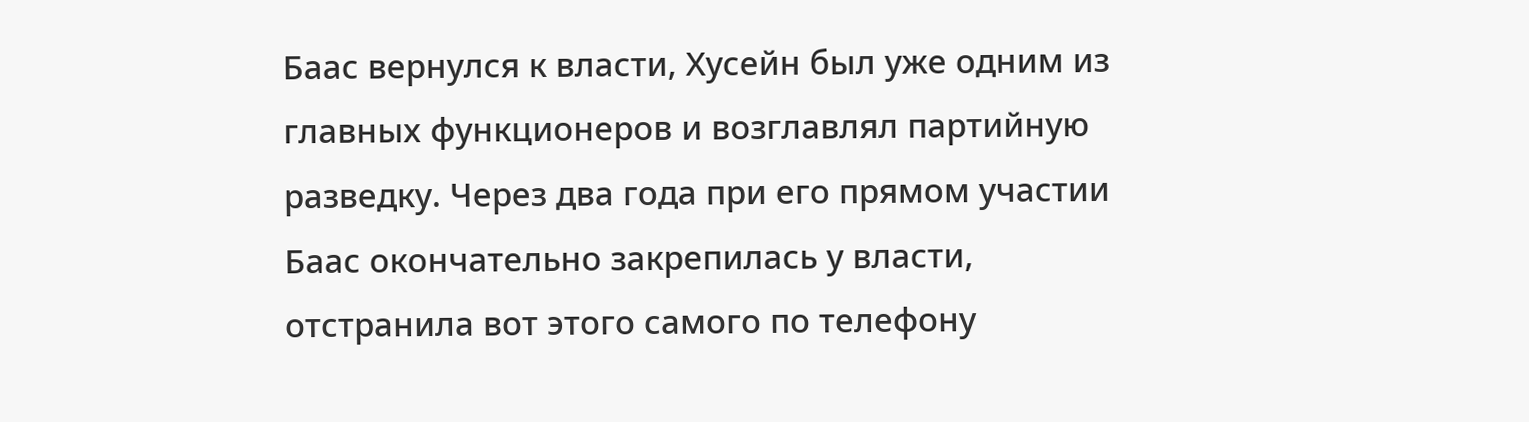Баас вернулся к власти, Хусейн был уже одним из главных функционеров и возглавлял партийную разведку. Через два года при его прямом участии Баас окончательно закрепилась у власти, отстранила вот этого самого по телефону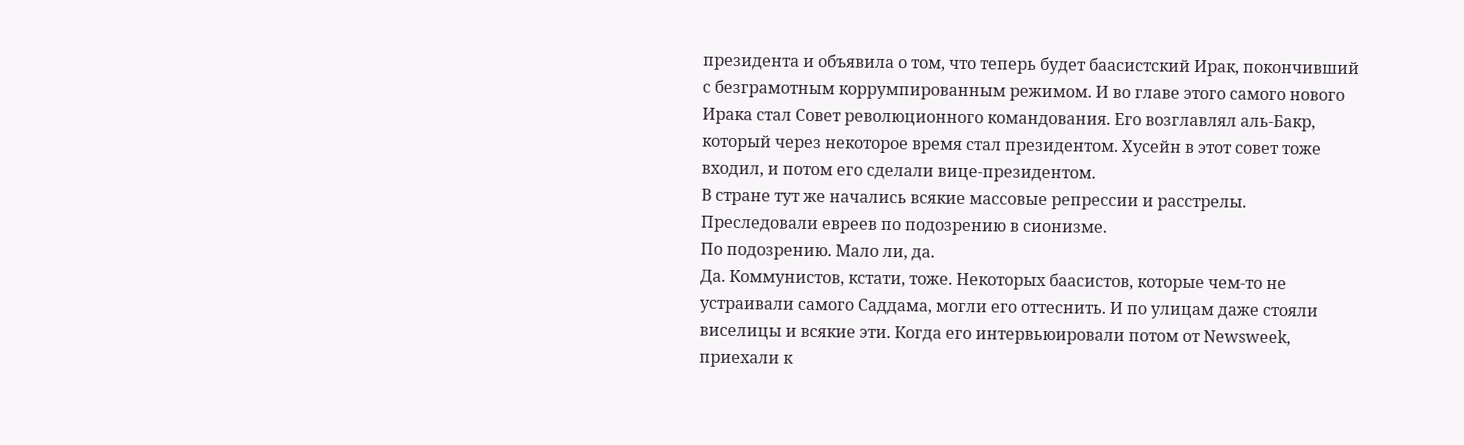президента и объявила о том, что теперь будет баасистский Ирак, покончивший с безграмотным коррумпированным режимом. И во главе этого самого нового Ирака стал Совет революционного командования. Его возглавлял аль-Бакр, который через некоторое время стал президентом. Хусейн в этот совет тоже входил, и потом его сделали вице-президентом.
В стране тут же начались всякие массовые репрессии и расстрелы. Преследовали евреев по подозрению в сионизме.
По подозрению. Мало ли, да.
Да. Коммунистов, кстати, тоже. Некоторых баасистов, которые чем-то не устраивали самого Саддама, могли его оттеснить. И по улицам даже стояли виселицы и всякие эти. Когда его интервьюировали потом от Newsweek, приехали к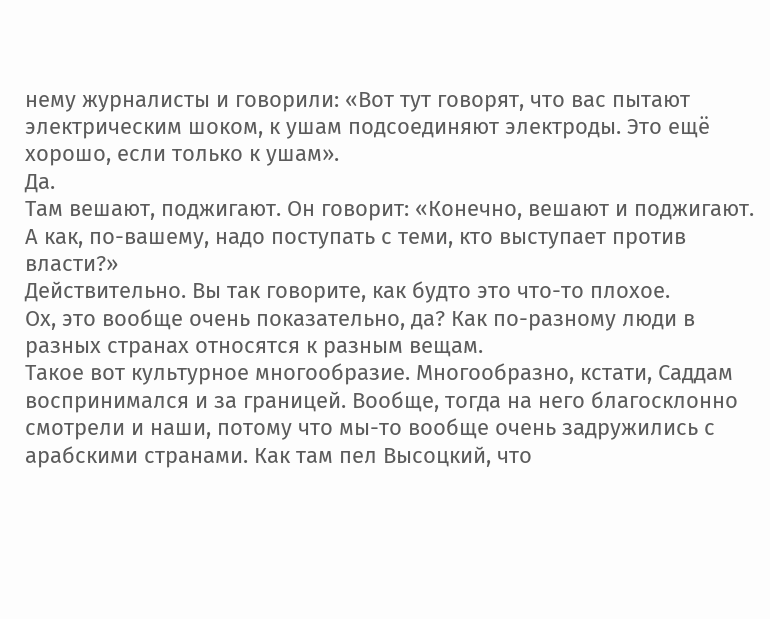нему журналисты и говорили: «Вот тут говорят, что вас пытают электрическим шоком, к ушам подсоединяют электроды. Это ещё хорошо, если только к ушам».
Да.
Там вешают, поджигают. Он говорит: «Конечно, вешают и поджигают. А как, по-вашему, надо поступать с теми, кто выступает против власти?»
Действительно. Вы так говорите, как будто это что-то плохое.
Ох, это вообще очень показательно, да? Как по-разному люди в разных странах относятся к разным вещам.
Такое вот культурное многообразие. Многообразно, кстати, Саддам воспринимался и за границей. Вообще, тогда на него благосклонно смотрели и наши, потому что мы-то вообще очень задружились с арабскими странами. Как там пел Высоцкий, что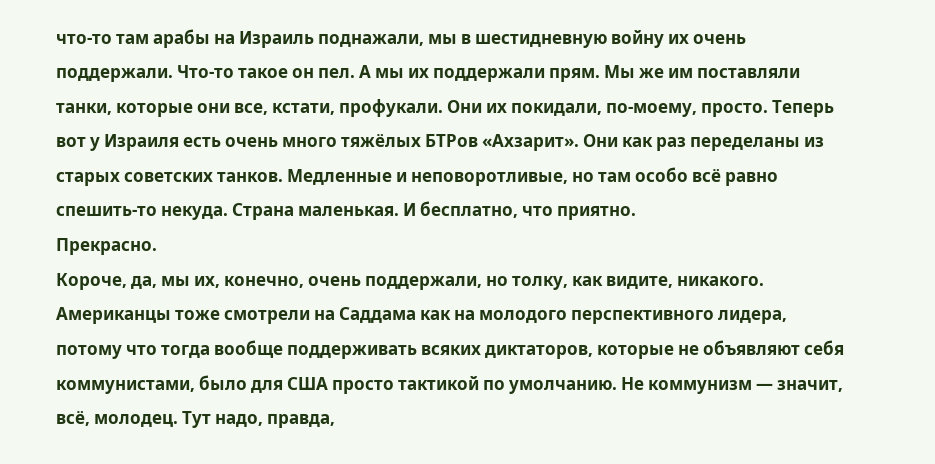что-то там арабы на Израиль поднажали, мы в шестидневную войну их очень поддержали. Что-то такое он пел. А мы их поддержали прям. Мы же им поставляли танки, которые они все, кстати, профукали. Они их покидали, по-моему, просто. Теперь вот у Израиля есть очень много тяжёлых БТРов «Ахзарит». Они как раз переделаны из старых советских танков. Медленные и неповоротливые, но там особо всё равно спешить-то некуда. Страна маленькая. И бесплатно, что приятно.
Прекрасно.
Короче, да, мы их, конечно, очень поддержали, но толку, как видите, никакого. Американцы тоже смотрели на Саддама как на молодого перспективного лидера, потому что тогда вообще поддерживать всяких диктаторов, которые не объявляют себя коммунистами, было для США просто тактикой по умолчанию. Не коммунизм — значит, всё, молодец. Тут надо, правда,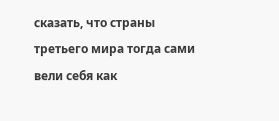сказать, что страны третьего мира тогда сами вели себя как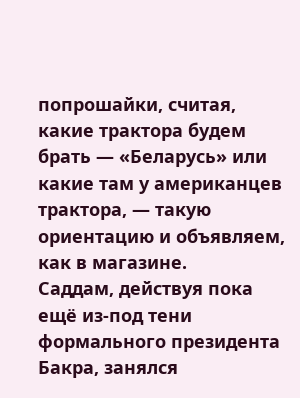попрошайки, считая, какие трактора будем брать — «Беларусь» или какие там у американцев трактора, — такую ориентацию и объявляем, как в магазине.
Саддам, действуя пока ещё из-под тени формального президента Бакра, занялся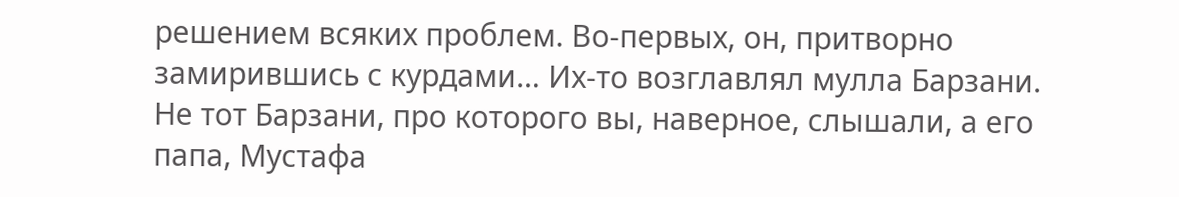решением всяких проблем. Во-первых, он, притворно замирившись с курдами… Их-то возглавлял мулла Барзани. Не тот Барзани, про которого вы, наверное, слышали, а его папа, Мустафа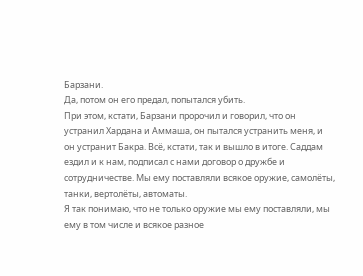Барзани.
Да, потом он его предал, попытался убить.
При этом, кстати, Барзани пророчил и говорил, что он устранил Хардана и Аммаша, он пытался устранить меня, и он устранит Бакра. Всё, кстати, так и вышло в итоге. Саддам ездил и к нам, подписал с нами договор о дружбе и сотрудничестве. Мы ему поставляли всякое оружие, самолёты, танки, вертолёты, автоматы.
Я так понимаю, что не только оружие мы ему поставляли, мы ему в том числе и всякое разное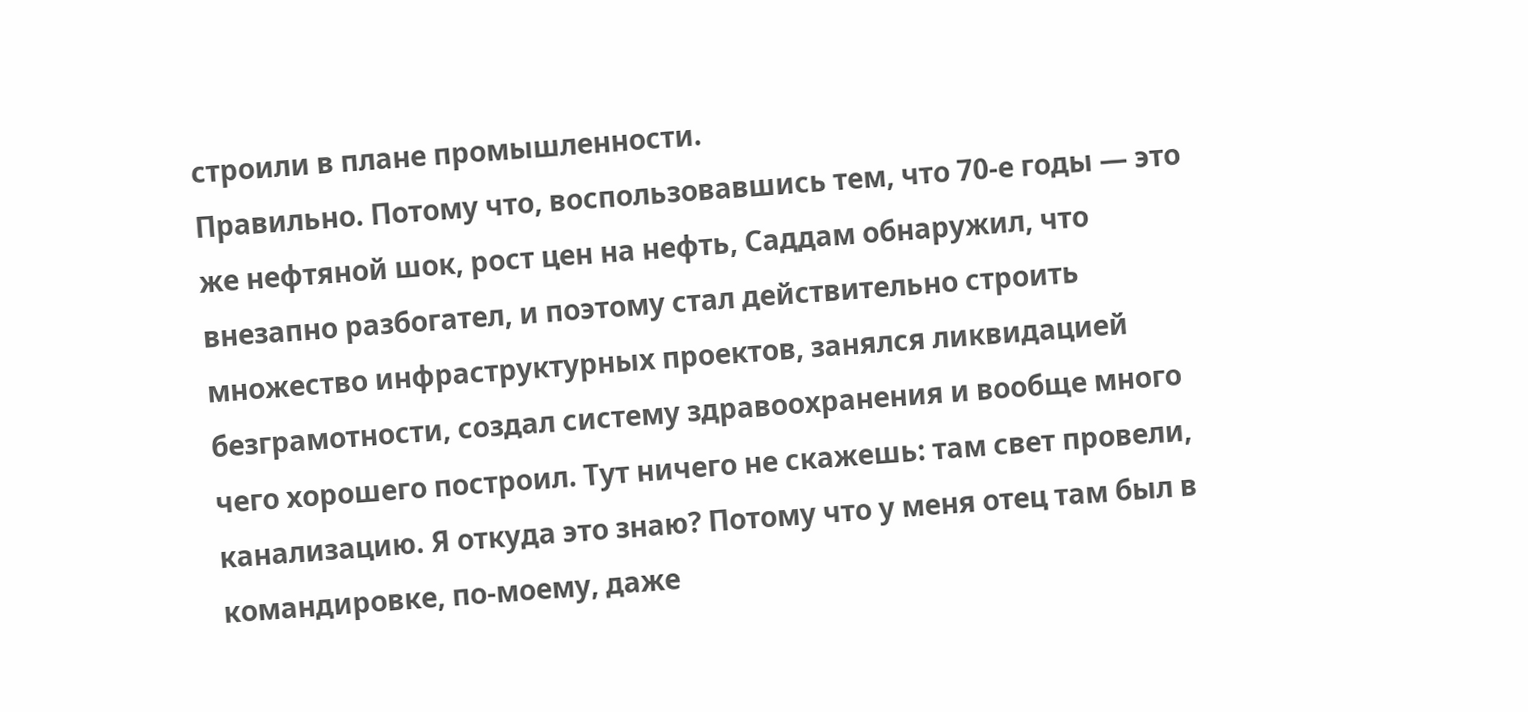строили в плане промышленности.
Правильно. Потому что, воспользовавшись тем, что 70-е годы — это же нефтяной шок, рост цен на нефть, Саддам обнаружил, что внезапно разбогател, и поэтому стал действительно строить множество инфраструктурных проектов, занялся ликвидацией безграмотности, создал систему здравоохранения и вообще много чего хорошего построил. Тут ничего не скажешь: там свет провели, канализацию. Я откуда это знаю? Потому что у меня отец там был в командировке, по-моему, даже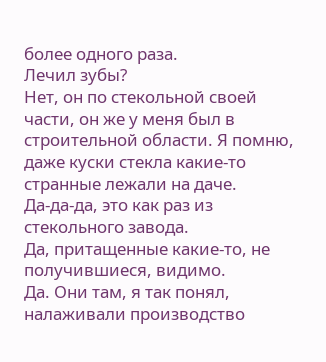более одного раза.
Лечил зубы?
Нет, он по стекольной своей части, он же у меня был в строительной области. Я помню, даже куски стекла какие-то странные лежали на даче.
Да-да-да, это как раз из стекольного завода.
Да, притащенные какие-то, не получившиеся, видимо.
Да. Они там, я так понял, налаживали производство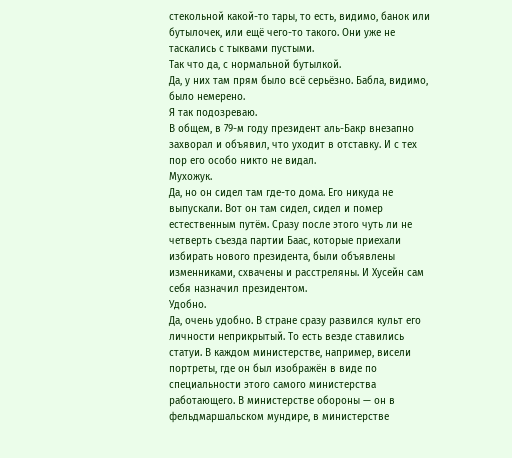стекольной какой-то тары, то есть, видимо, банок или бутылочек, или ещё чего-то такого. Они уже не таскались с тыквами пустыми.
Так что да, с нормальной бутылкой.
Да, у них там прям было всё серьёзно. Бабла, видимо, было немерено.
Я так подозреваю.
В общем, в 79-м году президент аль-Бакр внезапно захворал и объявил, что уходит в отставку. И с тех пор его особо никто не видал.
Мухожук.
Да, но он сидел там где-то дома. Его никуда не выпускали. Вот он там сидел, сидел и помер естественным путём. Сразу после этого чуть ли не четверть съезда партии Баас, которые приехали избирать нового президента, были объявлены изменниками, схвачены и расстреляны. И Хусейн сам себя назначил президентом.
Удобно.
Да, очень удобно. В стране сразу развился культ его личности неприкрытый. То есть везде ставились статуи. В каждом министерстве, например, висели портреты, где он был изображён в виде по специальности этого самого министерства работающего. В министерстве обороны — он в фельдмаршальском мундире, в министерстве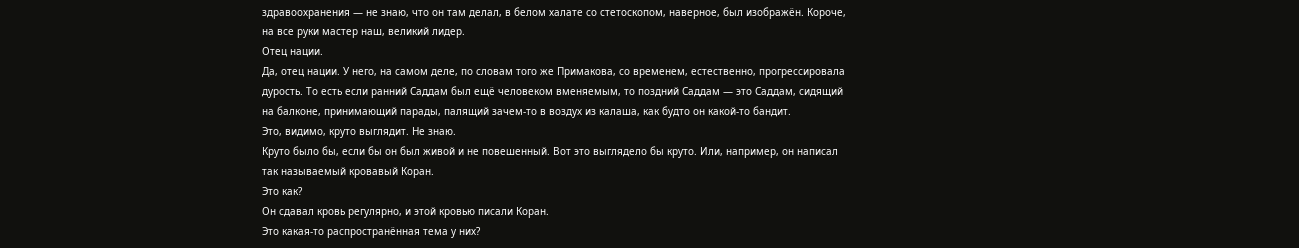здравоохранения — не знаю, что он там делал, в белом халате со стетоскопом, наверное, был изображён. Короче, на все руки мастер наш, великий лидер.
Отец нации.
Да, отец нации. У него, на самом деле, по словам того же Примакова, со временем, естественно, прогрессировала дурость. То есть если ранний Саддам был ещё человеком вменяемым, то поздний Саддам — это Саддам, сидящий на балконе, принимающий парады, палящий зачем-то в воздух из калаша, как будто он какой-то бандит.
Это, видимо, круто выглядит. Не знаю.
Круто было бы, если бы он был живой и не повешенный. Вот это выглядело бы круто. Или, например, он написал так называемый кровавый Коран.
Это как?
Он сдавал кровь регулярно, и этой кровью писали Коран.
Это какая-то распространённая тема у них?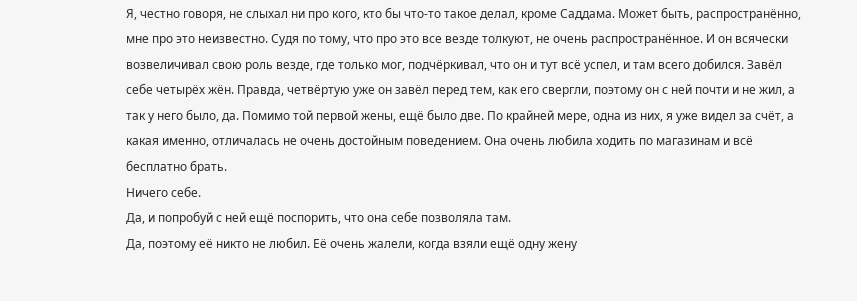Я, честно говоря, не слыхал ни про кого, кто бы что-то такое делал, кроме Саддама. Может быть, распространённо, мне про это неизвестно. Судя по тому, что про это все везде толкуют, не очень распространённое. И он всячески возвеличивал свою роль везде, где только мог, подчёркивал, что он и тут всё успел, и там всего добился. Завёл себе четырёх жён. Правда, четвёртую уже он завёл перед тем, как его свергли, поэтому он с ней почти и не жил, а так у него было, да. Помимо той первой жены, ещё было две. По крайней мере, одна из них, я уже видел за счёт, а какая именно, отличалась не очень достойным поведением. Она очень любила ходить по магазинам и всё бесплатно брать.
Ничего себе.
Да, и попробуй с ней ещё поспорить, что она себе позволяла там.
Да, поэтому её никто не любил. Её очень жалели, когда взяли ещё одну жену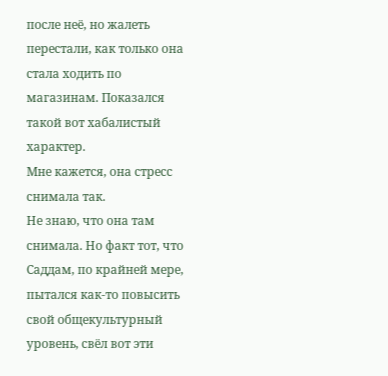после неё, но жалеть перестали, как только она стала ходить по магазинам. Показался такой вот хабалистый характер.
Мне кажется, она стресс снимала так.
Не знаю, что она там снимала. Но факт тот, что Саддам, по крайней мере, пытался как-то повысить свой общекультурный уровень, свёл вот эти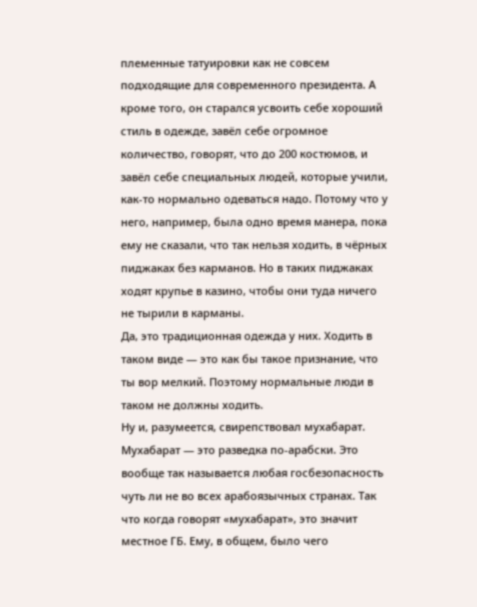племенные татуировки как не совсем подходящие для современного президента. А кроме того, он старался усвоить себе хороший стиль в одежде, завёл себе огромное количество, говорят, что до 200 костюмов, и завёл себе специальных людей, которые учили, как-то нормально одеваться надо. Потому что у него, например, была одно время манера, пока ему не сказали, что так нельзя ходить, в чёрных пиджаках без карманов. Но в таких пиджаках ходят крупье в казино, чтобы они туда ничего не тырили в карманы.
Да, это традиционная одежда у них. Ходить в таком виде — это как бы такое признание, что ты вор мелкий. Поэтому нормальные люди в таком не должны ходить.
Ну и, разумеется, свирепствовал мухабарат. Мухабарат — это разведка по-арабски. Это вообще так называется любая госбезопасность чуть ли не во всех арабоязычных странах. Так что когда говорят «мухабарат», это значит местное ГБ. Ему, в общем, было чего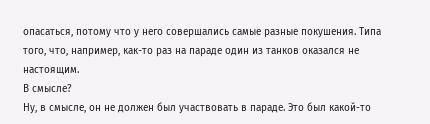опасаться, потому что у него совершались самые разные покушения. Типа того, что, например, как-то раз на параде один из танков оказался не настоящим.
В смысле?
Ну, в смысле, он не должен был участвовать в параде. Это был какой-то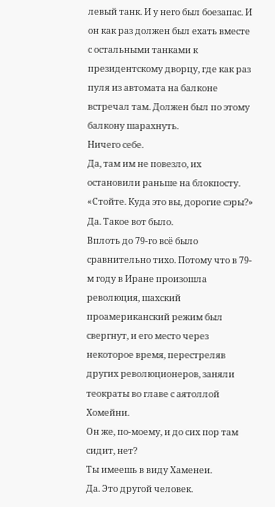левый танк. И у него был боезапас. И он как раз должен был ехать вместе с остальными танками к президентскому дворцу, где как раз пуля из автомата на балконе встречал там. Должен был по этому балкону шарахнуть.
Ничего себе.
Да, там им не повезло, их остановили раньше на блокпосту.
«Стойте. Куда это вы, дорогие сэры?»
Да. Такое вот было.
Вплоть до 79-го всё было сравнительно тихо. Потому что в 79-м году в Иране произошла революция, шахский проамериканский режим был свергнут, и его место через некоторое время, перестреляв других революционеров, заняли теократы во главе с аятоллой Хомейни.
Он же, по-моему, и до сих пор там сидит, нет?
Ты имеешь в виду Хаменеи.
Да. Это другой человек.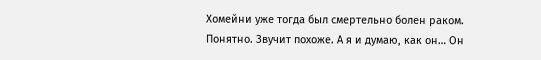Хомейни уже тогда был смертельно болен раком.
Понятно. Звучит похоже. А я и думаю, как он… Он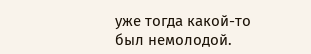уже тогда какой-то был немолодой.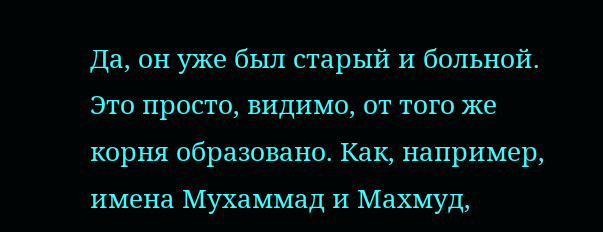Да, он уже был старый и больной. Это просто, видимо, от того же корня образовано. Как, например, имена Мухаммад и Махмуд,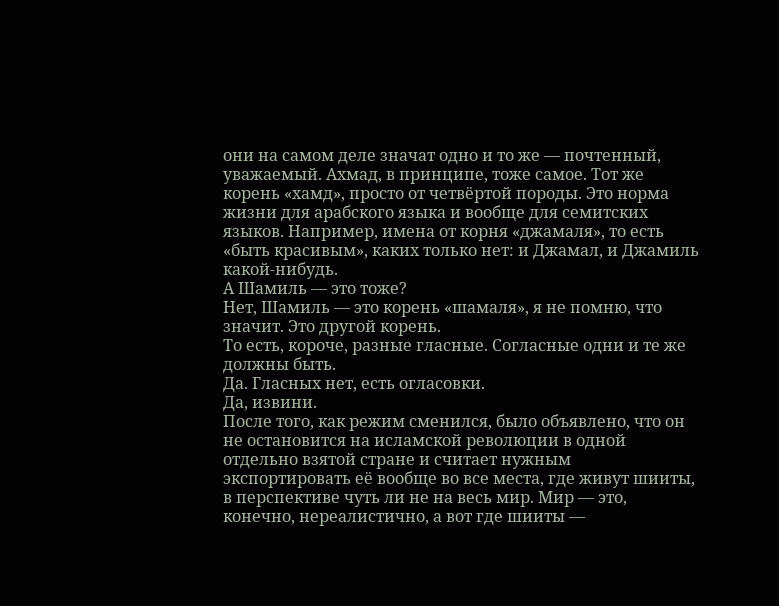они на самом деле значат одно и то же — почтенный, уважаемый. Ахмад, в принципе, тоже самое. Тот же корень «хамд», просто от четвёртой породы. Это норма жизни для арабского языка и вообще для семитских языков. Например, имена от корня «джамаля», то есть «быть красивым», каких только нет: и Джамал, и Джамиль какой-нибудь.
А Шамиль — это тоже?
Нет, Шамиль — это корень «шамаля», я не помню, что значит. Это другой корень.
То есть, короче, разные гласные. Согласные одни и те же должны быть.
Да. Гласных нет, есть огласовки.
Да, извини.
После того, как режим сменился, было объявлено, что он не остановится на исламской революции в одной отдельно взятой стране и считает нужным экспортировать её вообще во все места, где живут шииты, в перспективе чуть ли не на весь мир. Мир — это, конечно, нереалистично, а вот где шииты —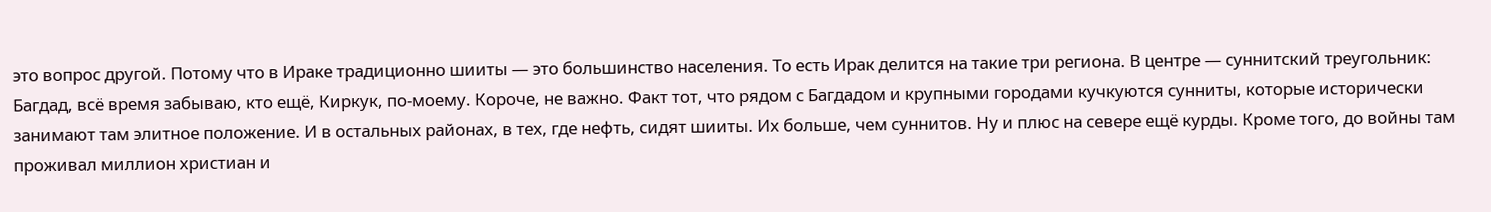это вопрос другой. Потому что в Ираке традиционно шииты — это большинство населения. То есть Ирак делится на такие три региона. В центре — суннитский треугольник: Багдад, всё время забываю, кто ещё, Киркук, по-моему. Короче, не важно. Факт тот, что рядом с Багдадом и крупными городами кучкуются сунниты, которые исторически занимают там элитное положение. И в остальных районах, в тех, где нефть, сидят шииты. Их больше, чем суннитов. Ну и плюс на севере ещё курды. Кроме того, до войны там проживал миллион христиан и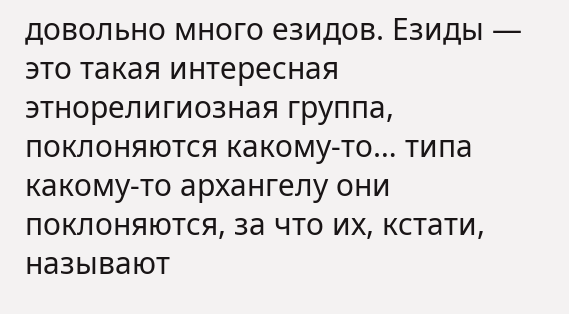довольно много езидов. Езиды — это такая интересная этнорелигиозная группа, поклоняются какому-то… типа какому-то архангелу они поклоняются, за что их, кстати, называют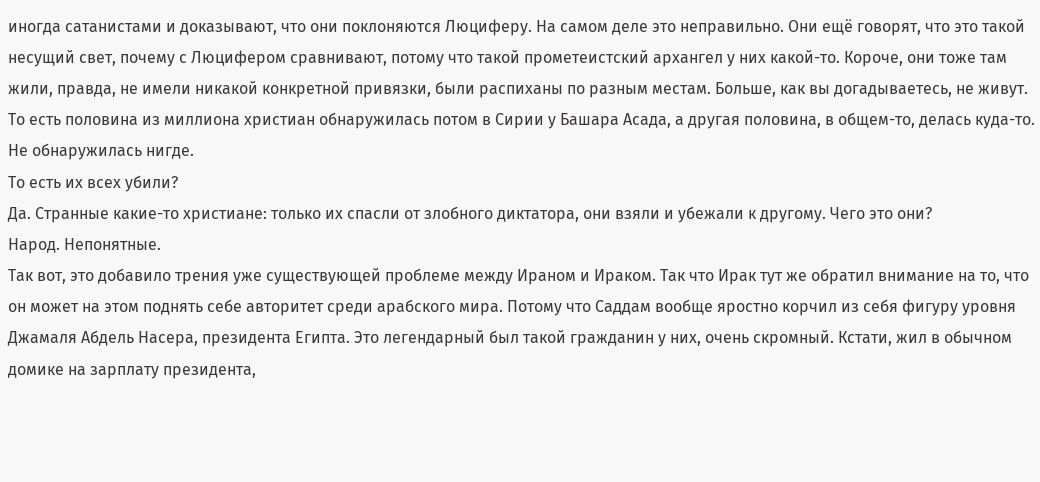иногда сатанистами и доказывают, что они поклоняются Люциферу. На самом деле это неправильно. Они ещё говорят, что это такой несущий свет, почему с Люцифером сравнивают, потому что такой прометеистский архангел у них какой-то. Короче, они тоже там жили, правда, не имели никакой конкретной привязки, были распиханы по разным местам. Больше, как вы догадываетесь, не живут. То есть половина из миллиона христиан обнаружилась потом в Сирии у Башара Асада, а другая половина, в общем-то, делась куда-то. Не обнаружилась нигде.
То есть их всех убили?
Да. Странные какие-то христиане: только их спасли от злобного диктатора, они взяли и убежали к другому. Чего это они?
Народ. Непонятные.
Так вот, это добавило трения уже существующей проблеме между Ираном и Ираком. Так что Ирак тут же обратил внимание на то, что он может на этом поднять себе авторитет среди арабского мира. Потому что Саддам вообще яростно корчил из себя фигуру уровня Джамаля Абдель Насера, президента Египта. Это легендарный был такой гражданин у них, очень скромный. Кстати, жил в обычном домике на зарплату президента,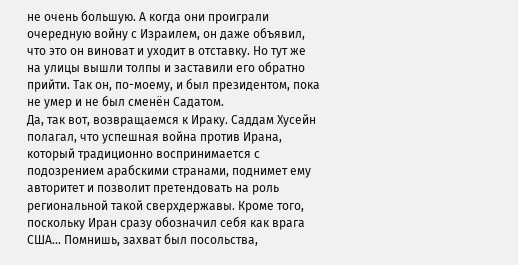не очень большую. А когда они проиграли очередную войну с Израилем, он даже объявил, что это он виноват и уходит в отставку. Но тут же на улицы вышли толпы и заставили его обратно прийти. Так он, по-моему, и был президентом, пока не умер и не был сменён Садатом.
Да, так вот, возвращаемся к Ираку. Саддам Хусейн полагал, что успешная война против Ирана, который традиционно воспринимается с подозрением арабскими странами, поднимет ему авторитет и позволит претендовать на роль региональной такой сверхдержавы. Кроме того, поскольку Иран сразу обозначил себя как врага США… Помнишь, захват был посольства,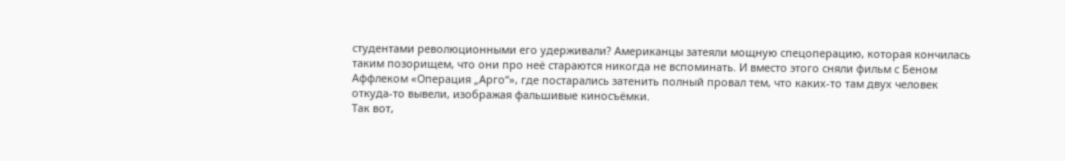студентами революционными его удерживали? Американцы затеяли мощную спецоперацию, которая кончилась таким позорищем, что они про неё стараются никогда не вспоминать. И вместо этого сняли фильм с Беном Аффлеком «Операция „Арго“», где постарались затенить полный провал тем, что каких-то там двух человек откуда-то вывели, изображая фальшивые киносъёмки.
Так вот,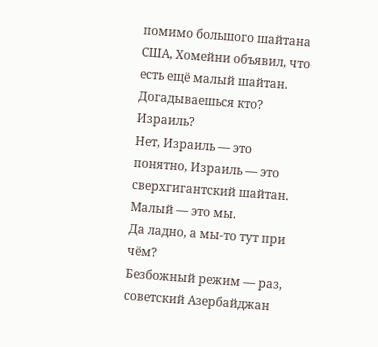помимо большого шайтана США, Хомейни объявил, что есть ещё малый шайтан. Догадываешься кто?
Израиль?
Нет, Израиль — это понятно, Израиль — это сверхгигантский шайтан. Малый — это мы.
Да ладно, а мы-то тут при чём?
Безбожный режим — раз, советский Азербайджан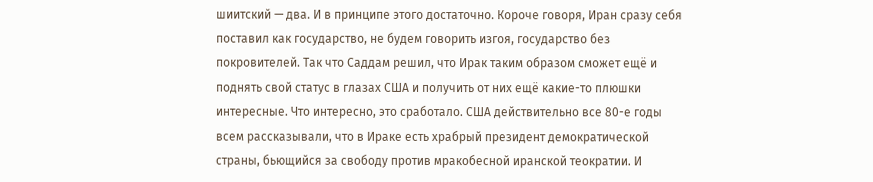шиитский — два. И в принципе этого достаточно. Короче говоря, Иран сразу себя поставил как государство, не будем говорить изгоя, государство без покровителей. Так что Саддам решил, что Ирак таким образом сможет ещё и поднять свой статус в глазах США и получить от них ещё какие-то плюшки интересные. Что интересно, это сработало. США действительно все 80-е годы всем рассказывали, что в Ираке есть храбрый президент демократической страны, бьющийся за свободу против мракобесной иранской теократии. И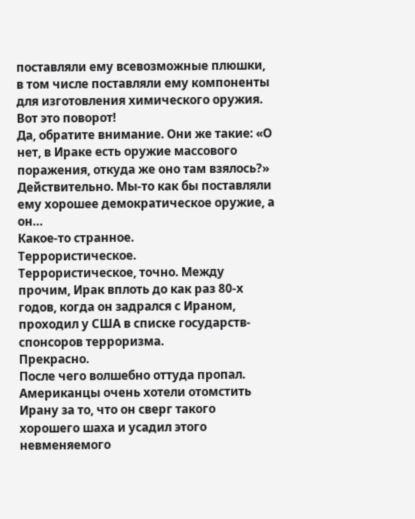поставляли ему всевозможные плюшки, в том числе поставляли ему компоненты для изготовления химического оружия.
Вот это поворот!
Да, обратите внимание. Они же такие: «О нет, в Ираке есть оружие массового поражения, откуда же оно там взялось?» Действительно. Мы-то как бы поставляли ему хорошее демократическое оружие, а он…
Какое-то странное.
Террористическое.
Террористическое, точно. Между прочим, Ирак вплоть до как раз 80-х годов, когда он задрался с Ираном, проходил у США в списке государств-спонсоров терроризма.
Прекрасно.
После чего волшебно оттуда пропал. Американцы очень хотели отомстить Ирану за то, что он сверг такого хорошего шаха и усадил этого невменяемого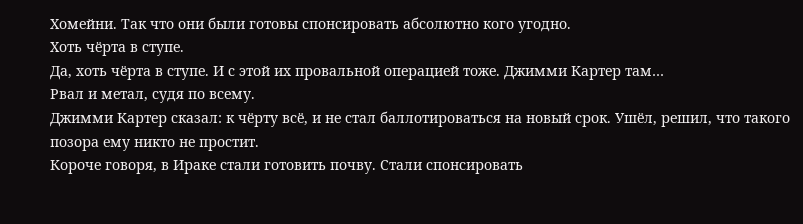Хомейни. Так что они были готовы спонсировать абсолютно кого угодно.
Хоть чёрта в ступе.
Да, хоть чёрта в ступе. И с этой их провальной операцией тоже. Джимми Картер там…
Рвал и метал, судя по всему.
Джимми Картер сказал: к чёрту всё, и не стал баллотироваться на новый срок. Ушёл, решил, что такого позора ему никто не простит.
Короче говоря, в Ираке стали готовить почву. Стали спонсировать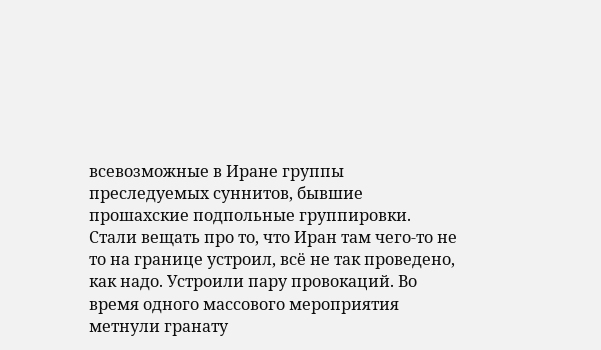всевозможные в Иране группы преследуемых суннитов, бывшие прошахские подпольные группировки. Стали вещать про то, что Иран там чего-то не то на границе устроил, всё не так проведено, как надо. Устроили пару провокаций. Во время одного массового мероприятия метнули гранату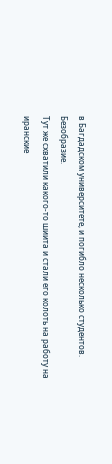в Багдадском университете, и погибло несколько студентов.
Безобразие.
Тут же схватили какого-то шиита и стали его колоть на работу на иранские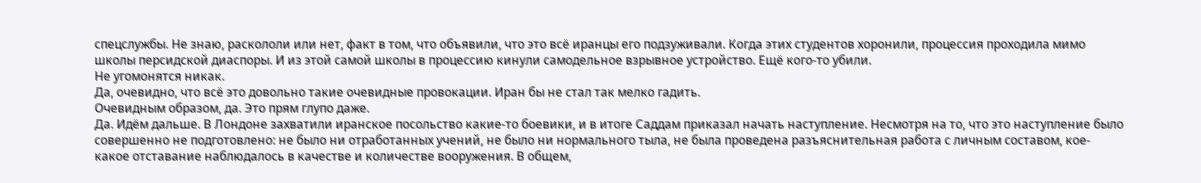спецслужбы. Не знаю, раскололи или нет, факт в том, что объявили, что это всё иранцы его подзуживали. Когда этих студентов хоронили, процессия проходила мимо школы персидской диаспоры. И из этой самой школы в процессию кинули самодельное взрывное устройство. Ещё кого-то убили.
Не угомонятся никак.
Да, очевидно, что всё это довольно такие очевидные провокации. Иран бы не стал так мелко гадить.
Очевидным образом, да. Это прям глупо даже.
Да. Идём дальше. В Лондоне захватили иранское посольство какие-то боевики, и в итоге Саддам приказал начать наступление. Несмотря на то, что это наступление было совершенно не подготовлено: не было ни отработанных учений, не было ни нормального тыла, не была проведена разъяснительная работа с личным составом, кое-какое отставание наблюдалось в качестве и количестве вооружения. В общем,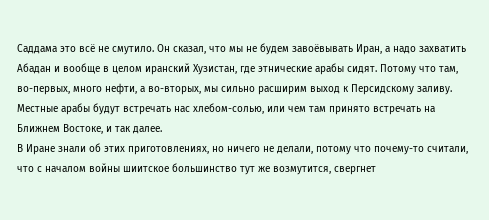Саддама это всё не смутило. Он сказал, что мы не будем завоёвывать Иран, а надо захватить Абадан и вообще в целом иранский Хузистан, где этнические арабы сидят. Потому что там, во-первых, много нефти, а во-вторых, мы сильно расширим выход к Персидскому заливу. Местные арабы будут встречать нас хлебом-солью, или чем там принято встречать на Ближнем Востоке, и так далее.
В Иране знали об этих приготовлениях, но ничего не делали, потому что почему-то считали, что с началом войны шиитское большинство тут же возмутится, свергнет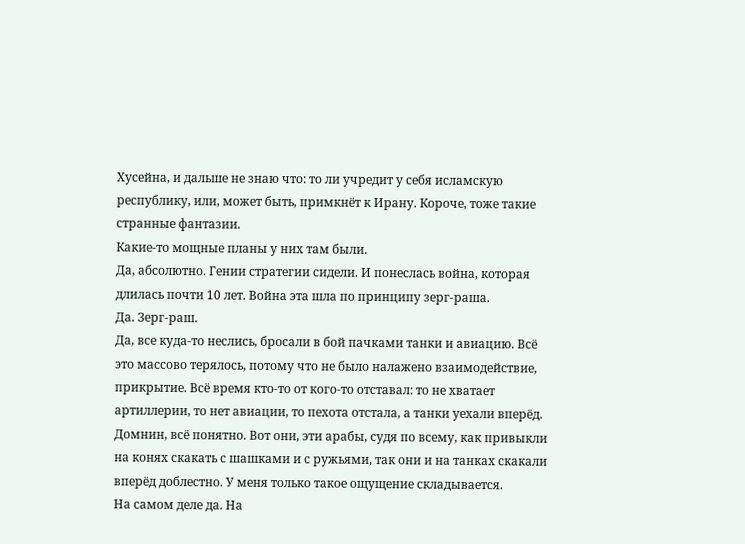Хусейна, и дальше не знаю что: то ли учредит у себя исламскую республику, или, может быть, примкнёт к Ирану. Короче, тоже такие странные фантазии.
Какие-то мощные планы у них там были.
Да, абсолютно. Гении стратегии сидели. И понеслась война, которая длилась почти 10 лет. Война эта шла по принципу зерг-раша.
Да. Зерг-раш.
Да, все куда-то неслись, бросали в бой пачками танки и авиацию. Всё это массово терялось, потому что не было налажено взаимодействие, прикрытие. Всё время кто-то от кого-то отставал: то не хватает артиллерии, то нет авиации, то пехота отстала, а танки уехали вперёд.
Домнин, всё понятно. Вот они, эти арабы, судя по всему, как привыкли на конях скакать с шашками и с ружьями, так они и на танках скакали вперёд доблестно. У меня только такое ощущение складывается.
На самом деле да. На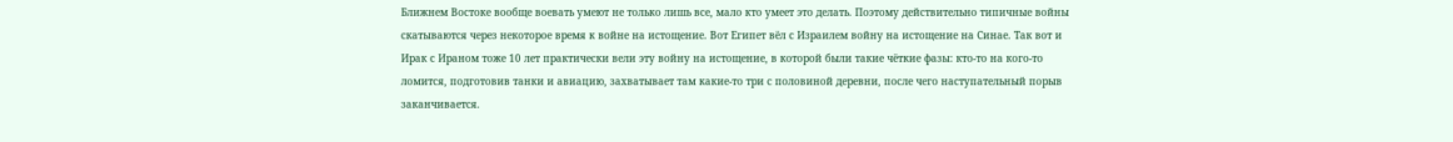Ближнем Востоке вообще воевать умеют не только лишь все, мало кто умеет это делать. Поэтому действительно типичные войны скатываются через некоторое время к войне на истощение. Вот Египет вёл с Израилем войну на истощение на Синае. Так вот и Ирак с Ираном тоже 10 лет практически вели эту войну на истощение, в которой были такие чёткие фазы: кто-то на кого-то ломится, подготовив танки и авиацию, захватывает там какие-то три с половиной деревни, после чего наступательный порыв заканчивается.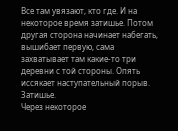Все там увязают, кто где. И на некоторое время затишье. Потом другая сторона начинает набегать, вышибает первую, сама захватывает там какие-то три деревни с той стороны. Опять иссякает наступательный порыв. Затишье.
Через некоторое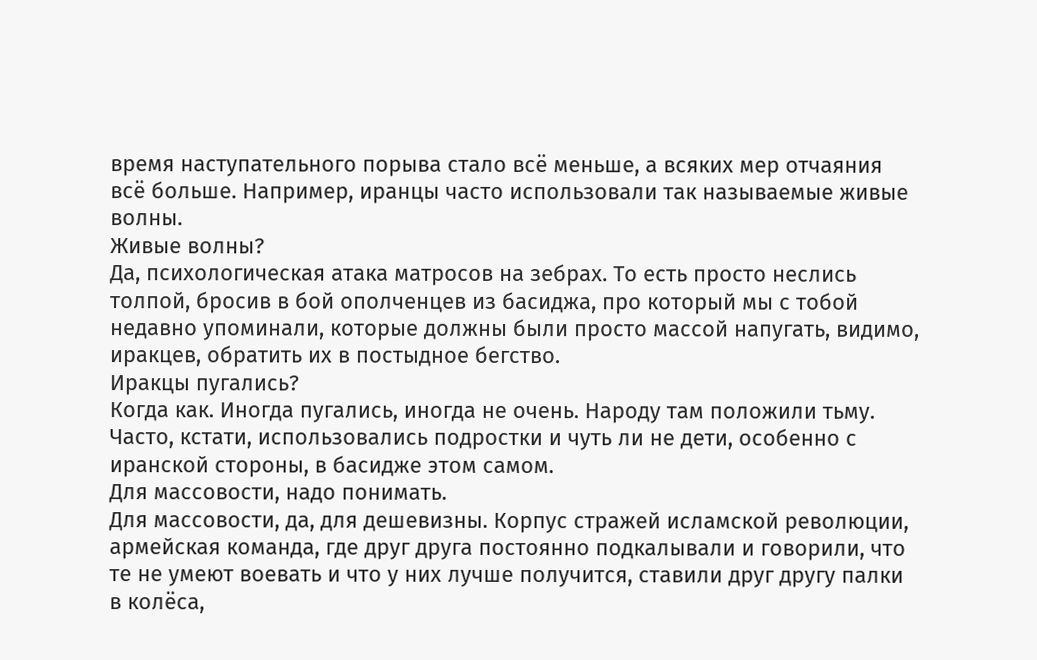время наступательного порыва стало всё меньше, а всяких мер отчаяния всё больше. Например, иранцы часто использовали так называемые живые волны.
Живые волны?
Да, психологическая атака матросов на зебрах. То есть просто неслись толпой, бросив в бой ополченцев из басиджа, про который мы с тобой недавно упоминали, которые должны были просто массой напугать, видимо, иракцев, обратить их в постыдное бегство.
Иракцы пугались?
Когда как. Иногда пугались, иногда не очень. Народу там положили тьму. Часто, кстати, использовались подростки и чуть ли не дети, особенно с иранской стороны, в басидже этом самом.
Для массовости, надо понимать.
Для массовости, да, для дешевизны. Корпус стражей исламской революции, армейская команда, где друг друга постоянно подкалывали и говорили, что те не умеют воевать и что у них лучше получится, ставили друг другу палки в колёса,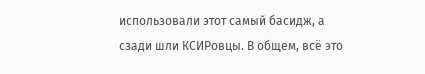использовали этот самый басидж, а сзади шли КСИРовцы. В общем, всё это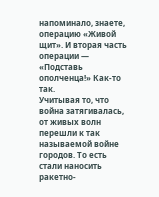напоминало, знаете, операцию «Живой щит». И вторая часть операции — «Подставь ополченца!» Как-то так.
Учитывая то, что война затягивалась, от живых волн перешли к так называемой войне городов. То есть стали наносить ракетно-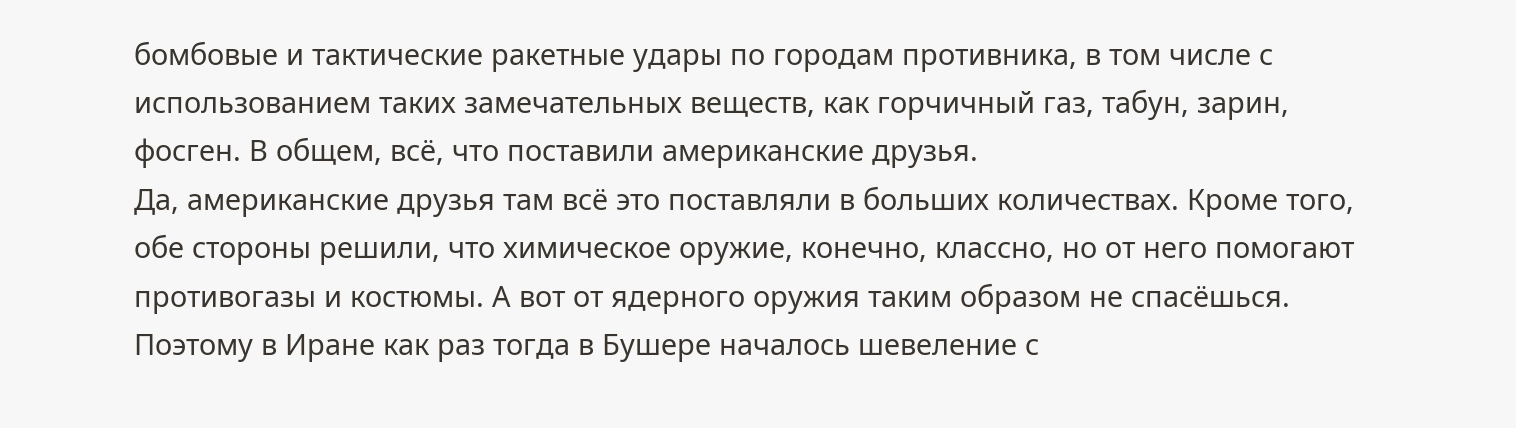бомбовые и тактические ракетные удары по городам противника, в том числе с использованием таких замечательных веществ, как горчичный газ, табун, зарин, фосген. В общем, всё, что поставили американские друзья.
Да, американские друзья там всё это поставляли в больших количествах. Кроме того, обе стороны решили, что химическое оружие, конечно, классно, но от него помогают противогазы и костюмы. А вот от ядерного оружия таким образом не спасёшься. Поэтому в Иране как раз тогда в Бушере началось шевеление с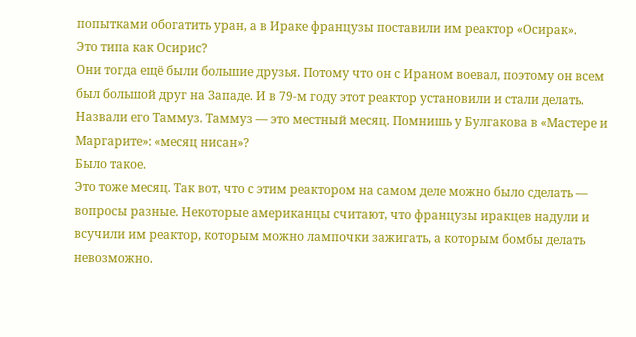попытками обогатить уран, а в Ираке французы поставили им реактор «Осирак».
Это типа как Осирис?
Они тогда ещё были большие друзья. Потому что он с Ираном воевал, поэтому он всем был большой друг на Западе. И в 79-м году этот реактор установили и стали делать. Назвали его Таммуз. Таммуз — это местный месяц. Помнишь у Булгакова в «Мастере и Маргарите»: «месяц нисан»?
Было такое.
Это тоже месяц. Так вот, что с этим реактором на самом деле можно было сделать — вопросы разные. Некоторые американцы считают, что французы иракцев надули и всучили им реактор, которым можно лампочки зажигать, а которым бомбы делать невозможно.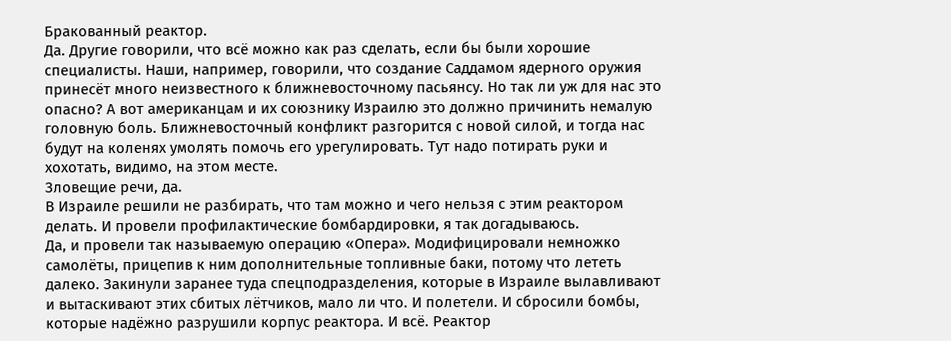Бракованный реактор.
Да. Другие говорили, что всё можно как раз сделать, если бы были хорошие специалисты. Наши, например, говорили, что создание Саддамом ядерного оружия принесёт много неизвестного к ближневосточному пасьянсу. Но так ли уж для нас это опасно? А вот американцам и их союзнику Израилю это должно причинить немалую головную боль. Ближневосточный конфликт разгорится с новой силой, и тогда нас будут на коленях умолять помочь его урегулировать. Тут надо потирать руки и хохотать, видимо, на этом месте.
Зловещие речи, да.
В Израиле решили не разбирать, что там можно и чего нельзя с этим реактором делать. И провели профилактические бомбардировки, я так догадываюсь.
Да, и провели так называемую операцию «Опера». Модифицировали немножко самолёты, прицепив к ним дополнительные топливные баки, потому что лететь далеко. Закинули заранее туда спецподразделения, которые в Израиле вылавливают и вытаскивают этих сбитых лётчиков, мало ли что. И полетели. И сбросили бомбы, которые надёжно разрушили корпус реактора. И всё. Реактор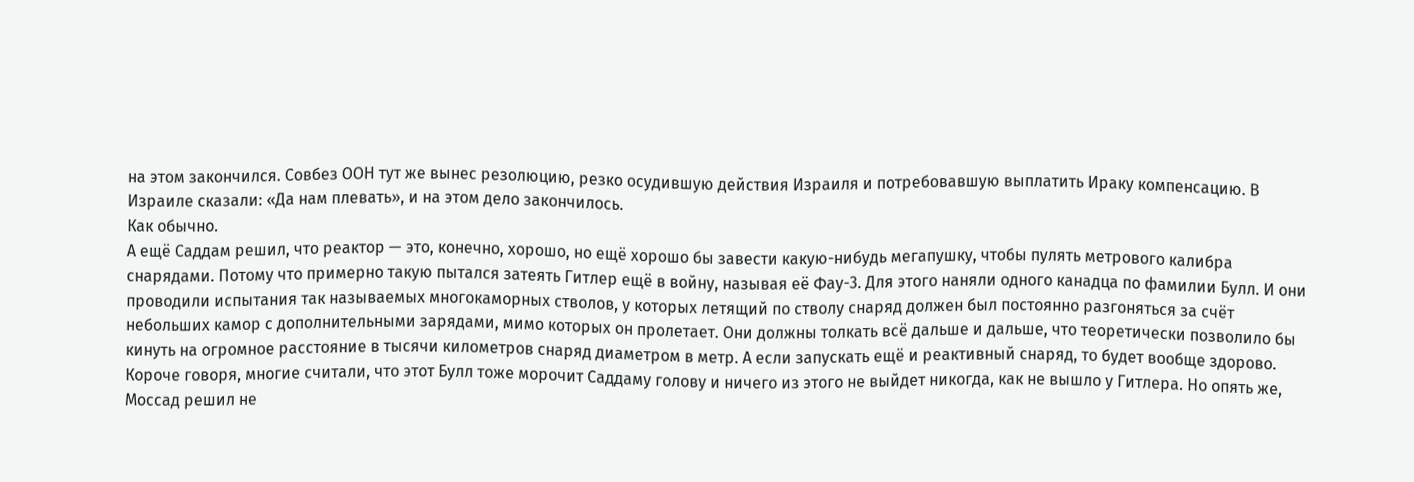на этом закончился. Совбез ООН тут же вынес резолюцию, резко осудившую действия Израиля и потребовавшую выплатить Ираку компенсацию. В Израиле сказали: «Да нам плевать», и на этом дело закончилось.
Как обычно.
А ещё Саддам решил, что реактор — это, конечно, хорошо, но ещё хорошо бы завести какую-нибудь мегапушку, чтобы пулять метрового калибра снарядами. Потому что примерно такую пытался затеять Гитлер ещё в войну, называя её Фау-3. Для этого наняли одного канадца по фамилии Булл. И они проводили испытания так называемых многокаморных стволов, у которых летящий по стволу снаряд должен был постоянно разгоняться за счёт небольших камор с дополнительными зарядами, мимо которых он пролетает. Они должны толкать всё дальше и дальше, что теоретически позволило бы кинуть на огромное расстояние в тысячи километров снаряд диаметром в метр. А если запускать ещё и реактивный снаряд, то будет вообще здорово.
Короче говоря, многие считали, что этот Булл тоже морочит Саддаму голову и ничего из этого не выйдет никогда, как не вышло у Гитлера. Но опять же, Моссад решил не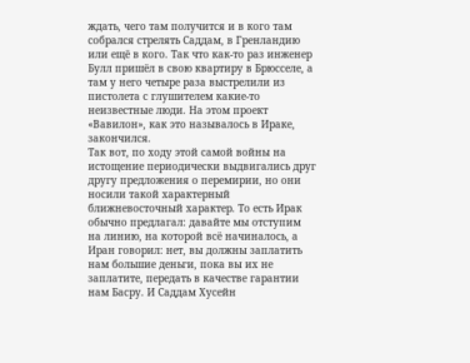ждать, чего там получится и в кого там собрался стрелять Саддам, в Гренландию или ещё в кого. Так что как-то раз инженер Булл пришёл в свою квартиру в Брюсселе, а там у него четыре раза выстрелили из пистолета с глушителем какие-то неизвестные люди. На этом проект «Вавилон», как это называлось в Ираке, закончился.
Так вот, по ходу этой самой войны на истощение периодически выдвигались друг другу предложения о перемирии, но они носили такой характерный ближневосточный характер. То есть Ирак обычно предлагал: давайте мы отступим на линию, на которой всё начиналось, а Иран говорил: нет, вы должны заплатить нам большие деньги, пока вы их не заплатите, передать в качестве гарантии нам Басру. И Саддам Хусейн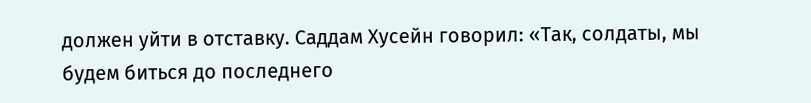должен уйти в отставку. Саддам Хусейн говорил: «Так, солдаты, мы будем биться до последнего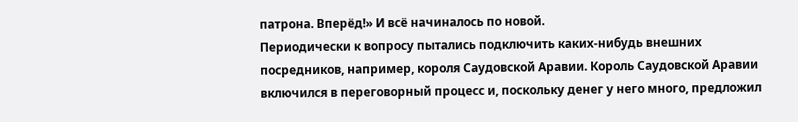патрона. Вперёд!» И всё начиналось по новой.
Периодически к вопросу пытались подключить каких-нибудь внешних посредников, например, короля Саудовской Аравии. Король Саудовской Аравии включился в переговорный процесс и, поскольку денег у него много, предложил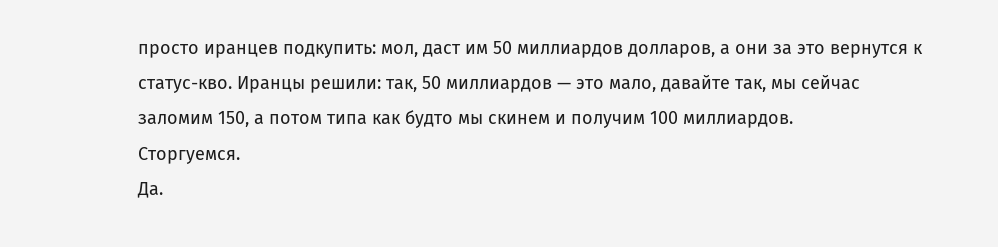просто иранцев подкупить: мол, даст им 50 миллиардов долларов, а они за это вернутся к статус-кво. Иранцы решили: так, 50 миллиардов — это мало, давайте так, мы сейчас заломим 150, а потом типа как будто мы скинем и получим 100 миллиардов.
Сторгуемся.
Да.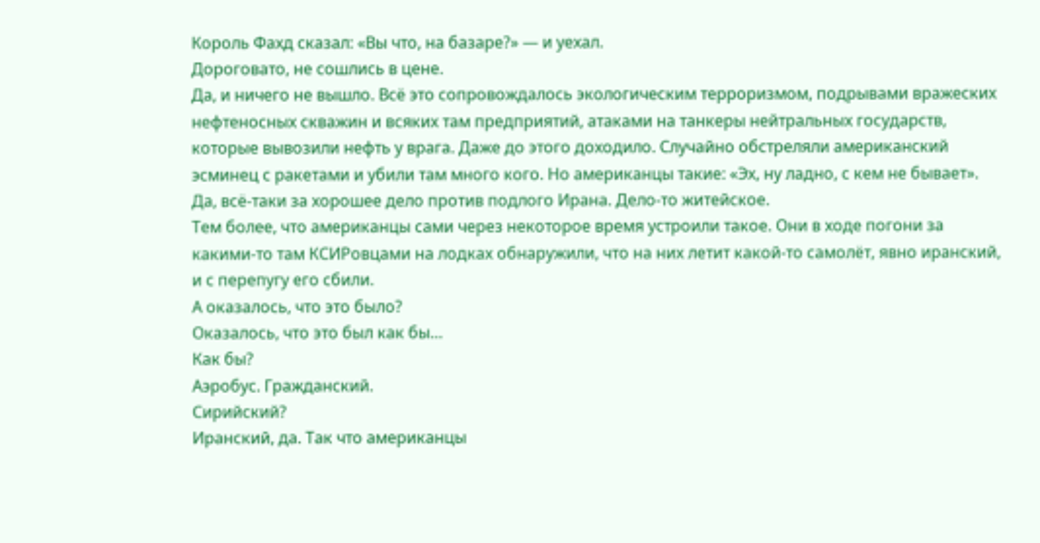Король Фахд сказал: «Вы что, на базаре?» — и уехал.
Дороговато, не сошлись в цене.
Да, и ничего не вышло. Всё это сопровождалось экологическим терроризмом, подрывами вражеских нефтеносных скважин и всяких там предприятий, атаками на танкеры нейтральных государств, которые вывозили нефть у врага. Даже до этого доходило. Случайно обстреляли американский эсминец с ракетами и убили там много кого. Но американцы такие: «Эх, ну ладно, с кем не бывает».
Да, всё-таки за хорошее дело против подлого Ирана. Дело-то житейское.
Тем более, что американцы сами через некоторое время устроили такое. Они в ходе погони за какими-то там КСИРовцами на лодках обнаружили, что на них летит какой-то самолёт, явно иранский, и с перепугу его сбили.
А оказалось, что это было?
Оказалось, что это был как бы…
Как бы?
Аэробус. Гражданский.
Сирийский?
Иранский, да. Так что американцы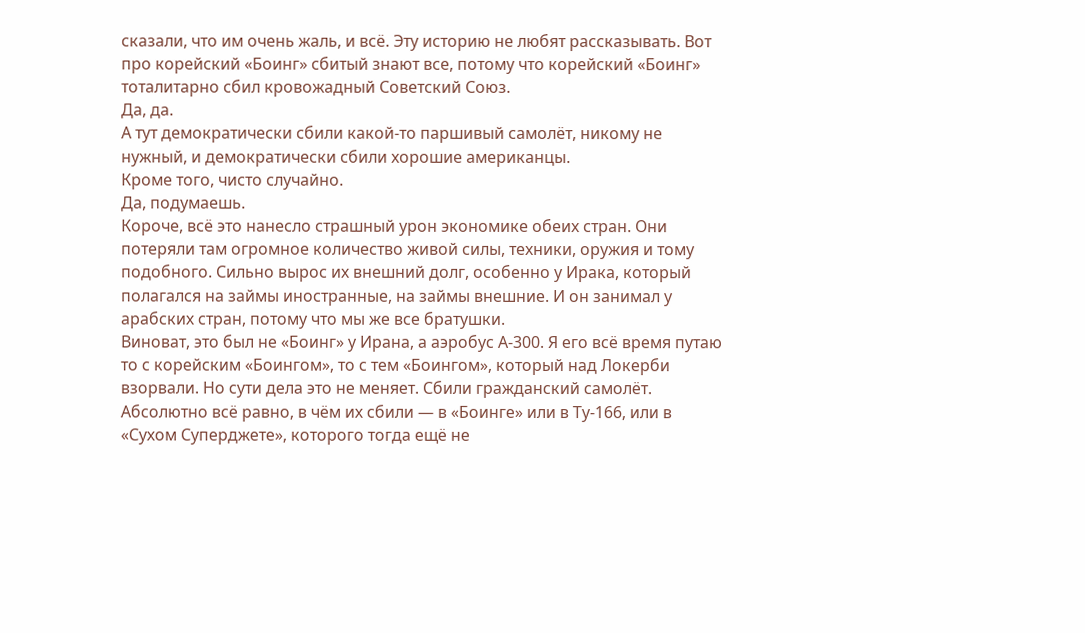сказали, что им очень жаль, и всё. Эту историю не любят рассказывать. Вот про корейский «Боинг» сбитый знают все, потому что корейский «Боинг» тоталитарно сбил кровожадный Советский Союз.
Да, да.
А тут демократически сбили какой-то паршивый самолёт, никому не нужный, и демократически сбили хорошие американцы.
Кроме того, чисто случайно.
Да, подумаешь.
Короче, всё это нанесло страшный урон экономике обеих стран. Они потеряли там огромное количество живой силы, техники, оружия и тому подобного. Сильно вырос их внешний долг, особенно у Ирака, который полагался на займы иностранные, на займы внешние. И он занимал у арабских стран, потому что мы же все братушки.
Виноват, это был не «Боинг» у Ирана, а аэробус А-300. Я его всё время путаю то с корейским «Боингом», то с тем «Боингом», который над Локерби взорвали. Но сути дела это не меняет. Сбили гражданский самолёт. Абсолютно всё равно, в чём их сбили — в «Боинге» или в Ту-166, или в «Сухом Суперджете», которого тогда ещё не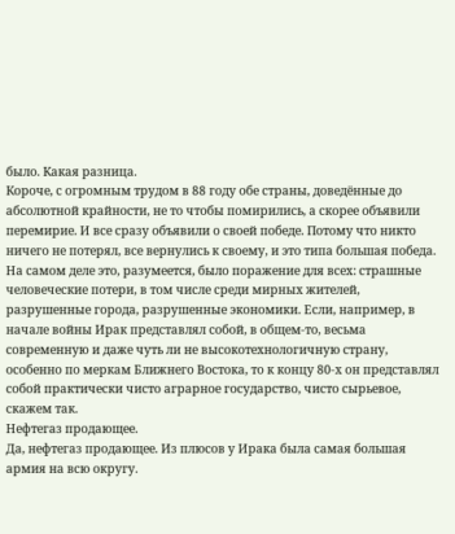было. Какая разница.
Короче, с огромным трудом в 88 году обе страны, доведённые до абсолютной крайности, не то чтобы помирились, а скорее объявили перемирие. И все сразу объявили о своей победе. Потому что никто ничего не потерял, все вернулись к своему, и это типа большая победа. На самом деле это, разумеется, было поражение для всех: страшные человеческие потери, в том числе среди мирных жителей, разрушенные города, разрушенные экономики. Если, например, в начале войны Ирак представлял собой, в общем-то, весьма современную и даже чуть ли не высокотехнологичную страну, особенно по меркам Ближнего Востока, то к концу 80-х он представлял собой практически чисто аграрное государство, чисто сырьевое, скажем так.
Нефтегаз продающее.
Да, нефтегаз продающее. Из плюсов у Ирака была самая большая армия на всю округу.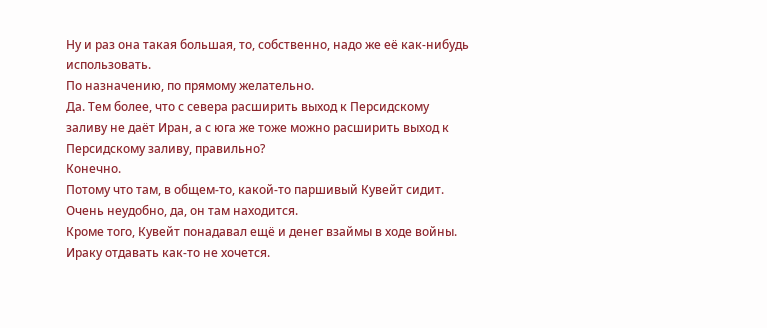Ну и раз она такая большая, то, собственно, надо же её как-нибудь использовать.
По назначению, по прямому желательно.
Да. Тем более, что с севера расширить выход к Персидскому заливу не даёт Иран, а с юга же тоже можно расширить выход к Персидскому заливу, правильно?
Конечно.
Потому что там, в общем-то, какой-то паршивый Кувейт сидит.
Очень неудобно, да, он там находится.
Кроме того, Кувейт понадавал ещё и денег взаймы в ходе войны. Ираку отдавать как-то не хочется.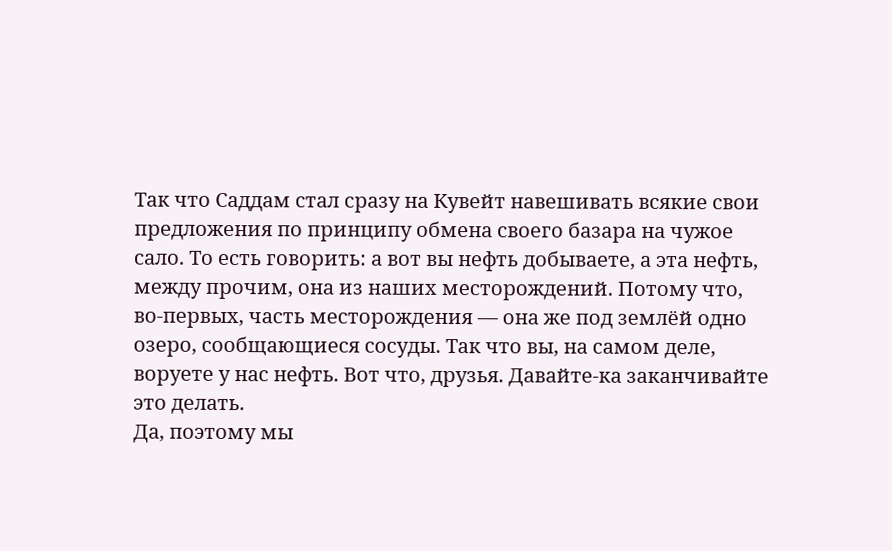Так что Саддам стал сразу на Кувейт навешивать всякие свои предложения по принципу обмена своего базара на чужое сало. То есть говорить: а вот вы нефть добываете, а эта нефть, между прочим, она из наших месторождений. Потому что, во-первых, часть месторождения — она же под землёй одно озеро, сообщающиеся сосуды. Так что вы, на самом деле, воруете у нас нефть. Вот что, друзья. Давайте-ка заканчивайте это делать.
Да, поэтому мы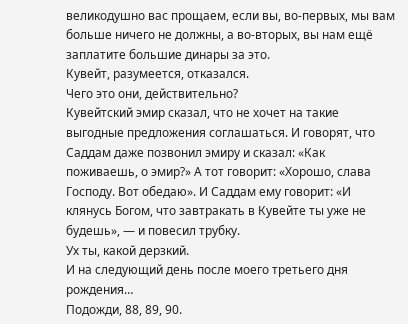великодушно вас прощаем, если вы, во-первых, мы вам больше ничего не должны, а во-вторых, вы нам ещё заплатите большие динары за это.
Кувейт, разумеется, отказался.
Чего это они, действительно?
Кувейтский эмир сказал, что не хочет на такие выгодные предложения соглашаться. И говорят, что Саддам даже позвонил эмиру и сказал: «Как поживаешь, о эмир?» А тот говорит: «Хорошо, слава Господу. Вот обедаю». И Саддам ему говорит: «И клянусь Богом, что завтракать в Кувейте ты уже не будешь», — и повесил трубку.
Ух ты, какой дерзкий.
И на следующий день после моего третьего дня рождения…
Подожди, 88, 89, 90.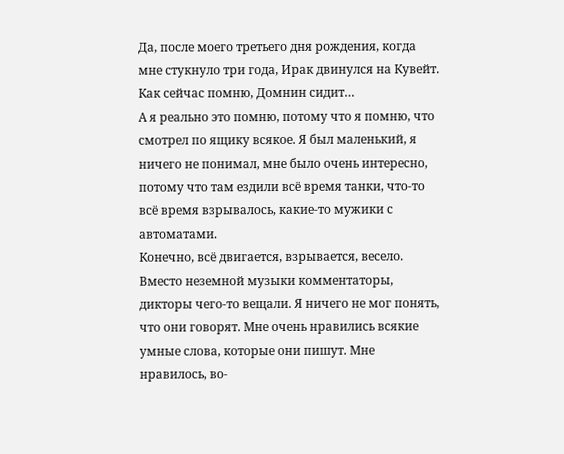Да, после моего третьего дня рождения, когда мне стукнуло три года, Ирак двинулся на Кувейт.
Как сейчас помню, Домнин сидит…
А я реально это помню, потому что я помню, что смотрел по ящику всякое. Я был маленький, я ничего не понимал, мне было очень интересно, потому что там ездили всё время танки, что-то всё время взрывалось, какие-то мужики с автоматами.
Конечно, всё двигается, взрывается, весело.
Вместо неземной музыки комментаторы, дикторы чего-то вещали. Я ничего не мог понять, что они говорят. Мне очень нравились всякие умные слова, которые они пишут. Мне нравилось, во-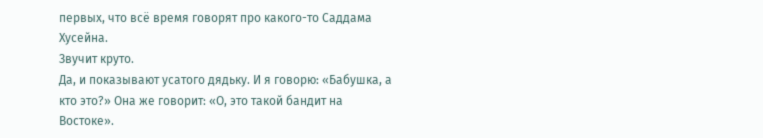первых, что всё время говорят про какого-то Саддама Хусейна.
Звучит круто.
Да, и показывают усатого дядьку. И я говорю: «Бабушка, а кто это?» Она же говорит: «О, это такой бандит на Востоке».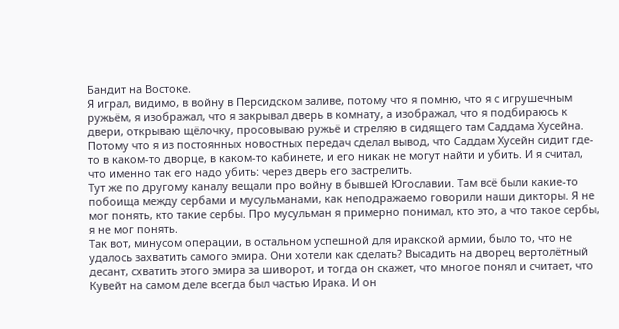Бандит на Востоке.
Я играл, видимо, в войну в Персидском заливе, потому что я помню, что я с игрушечным ружьём, я изображал, что я закрывал дверь в комнату, а изображал, что я подбираюсь к двери, открываю щёлочку, просовываю ружьё и стреляю в сидящего там Саддама Хусейна. Потому что я из постоянных новостных передач сделал вывод, что Саддам Хусейн сидит где-то в каком-то дворце, в каком-то кабинете, и его никак не могут найти и убить. И я считал, что именно так его надо убить: через дверь его застрелить.
Тут же по другому каналу вещали про войну в бывшей Югославии. Там всё были какие-то побоища между сербами и мусульманами, как неподражаемо говорили наши дикторы. Я не мог понять, кто такие сербы. Про мусульман я примерно понимал, кто это, а что такое сербы, я не мог понять.
Так вот, минусом операции, в остальном успешной для иракской армии, было то, что не удалось захватить самого эмира. Они хотели как сделать? Высадить на дворец вертолётный десант, схватить этого эмира за шиворот, и тогда он скажет, что многое понял и считает, что Кувейт на самом деле всегда был частью Ирака. И он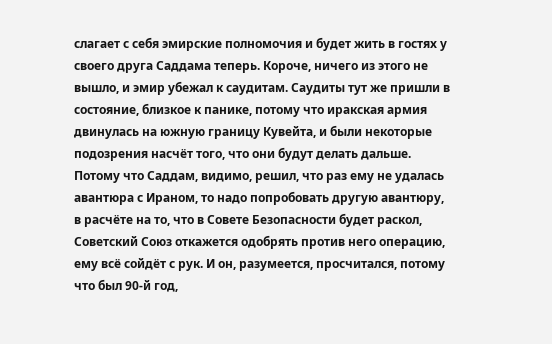слагает с себя эмирские полномочия и будет жить в гостях у своего друга Саддама теперь. Короче, ничего из этого не вышло, и эмир убежал к саудитам. Саудиты тут же пришли в состояние, близкое к панике, потому что иракская армия двинулась на южную границу Кувейта, и были некоторые подозрения насчёт того, что они будут делать дальше. Потому что Саддам, видимо, решил, что раз ему не удалась авантюра с Ираном, то надо попробовать другую авантюру, в расчёте на то, что в Совете Безопасности будет раскол, Советский Союз откажется одобрять против него операцию, ему всё сойдёт с рук. И он, разумеется, просчитался, потому что был 90-й год,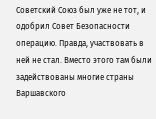Советский Союз был уже не тот, и одобрил Совет Безопасности операцию. Правда, участвовать в ней не стал. Вместо этого там были задействованы многие страны Варшавского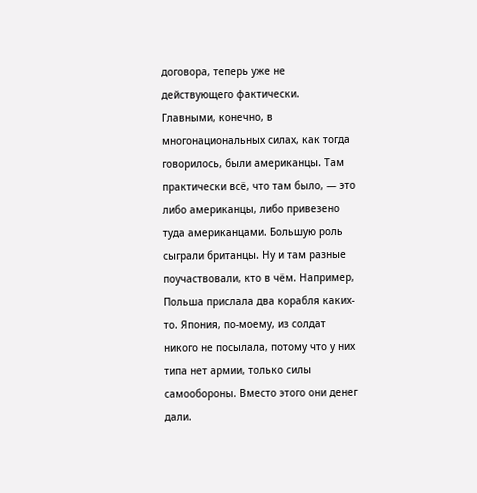договора, теперь уже не действующего фактически.
Главными, конечно, в многонациональных силах, как тогда говорилось, были американцы. Там практически всё, что там было, — это либо американцы, либо привезено туда американцами. Большую роль сыграли британцы. Ну и там разные поучаствовали, кто в чём. Например, Польша прислала два корабля каких-то. Япония, по-моему, из солдат никого не посылала, потому что у них типа нет армии, только силы самообороны. Вместо этого они денег дали.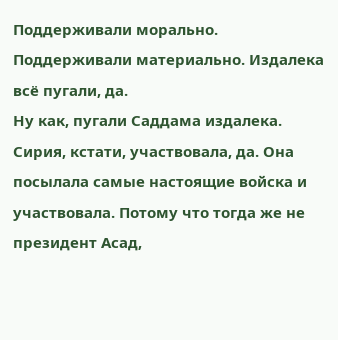Поддерживали морально.
Поддерживали материально. Издалека всё пугали, да.
Ну как, пугали Саддама издалека.
Сирия, кстати, участвовала, да. Она посылала самые настоящие войска и участвовала. Потому что тогда же не президент Асад,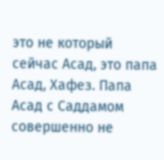это не который сейчас Асад, это папа Асад, Хафез. Папа Асад с Саддамом совершенно не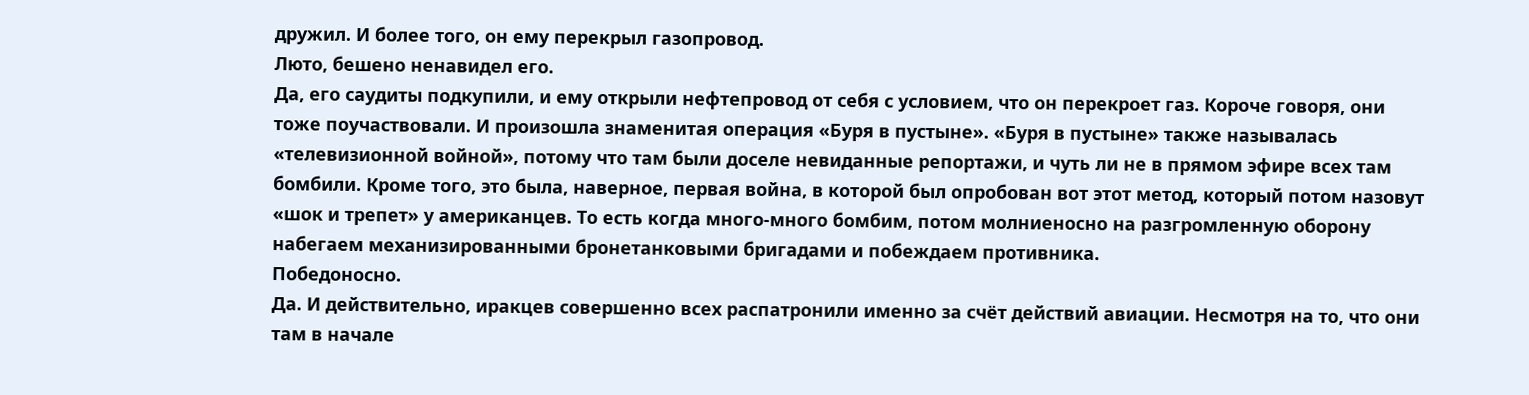дружил. И более того, он ему перекрыл газопровод.
Люто, бешено ненавидел его.
Да, его саудиты подкупили, и ему открыли нефтепровод от себя с условием, что он перекроет газ. Короче говоря, они тоже поучаствовали. И произошла знаменитая операция «Буря в пустыне». «Буря в пустыне» также называлась «телевизионной войной», потому что там были доселе невиданные репортажи, и чуть ли не в прямом эфире всех там бомбили. Кроме того, это была, наверное, первая война, в которой был опробован вот этот метод, который потом назовут «шок и трепет» у американцев. То есть когда много-много бомбим, потом молниеносно на разгромленную оборону набегаем механизированными бронетанковыми бригадами и побеждаем противника.
Победоносно.
Да. И действительно, иракцев совершенно всех распатронили именно за счёт действий авиации. Несмотря на то, что они там в начале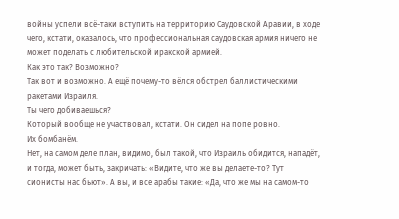войны успели всё-таки вступить на территорию Саудовской Аравии, в ходе чего, кстати, оказалось, что профессиональная саудовская армия ничего не может поделать с любительской иракской армией.
Как это так? Возможно?
Так вот и возможно. А ещё почему-то вёлся обстрел баллистическими ракетами Израиля.
Ты чего добиваешься?
Который вообще не участвовал, кстати. Он сидел на попе ровно.
Их бомбанём.
Нет, на самом деле план, видимо, был такой, что Израиль обидится, нападёт, и тогда, может быть, закричать: «Видите, что же вы делаете-то? Тут сионисты нас бьют». А вы, и все арабы такие: «Да, что же мы на самом-то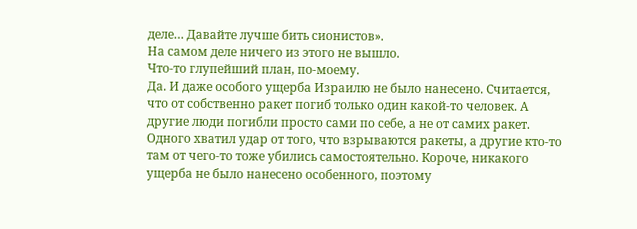деле… Давайте лучше бить сионистов».
На самом деле ничего из этого не вышло.
Что-то глупейший план, по-моему.
Да. И даже особого ущерба Израилю не было нанесено. Считается, что от собственно ракет погиб только один какой-то человек. А другие люди погибли просто сами по себе, а не от самих ракет. Одного хватил удар от того, что взрываются ракеты, а другие кто-то там от чего-то тоже убились самостоятельно. Короче, никакого ущерба не было нанесено особенного, поэтому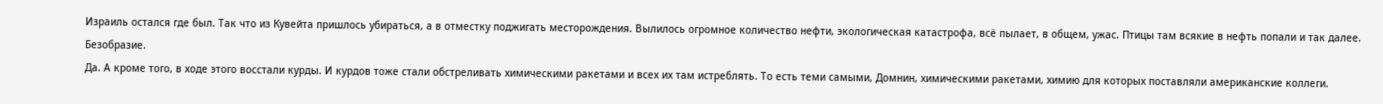Израиль остался где был. Так что из Кувейта пришлось убираться, а в отместку поджигать месторождения. Вылилось огромное количество нефти, экологическая катастрофа, всё пылает, в общем, ужас. Птицы там всякие в нефть попали и так далее.
Безобразие.
Да. А кроме того, в ходе этого восстали курды. И курдов тоже стали обстреливать химическими ракетами и всех их там истреблять. То есть теми самыми, Домнин, химическими ракетами, химию для которых поставляли американские коллеги.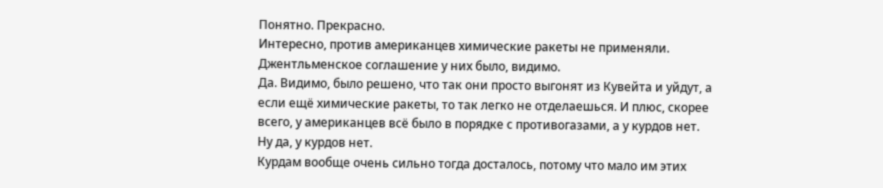Понятно. Прекрасно.
Интересно, против американцев химические ракеты не применяли. Джентльменское соглашение у них было, видимо.
Да. Видимо, было решено, что так они просто выгонят из Кувейта и уйдут, а если ещё химические ракеты, то так легко не отделаешься. И плюс, скорее всего, у американцев всё было в порядке с противогазами, а у курдов нет.
Ну да, у курдов нет.
Курдам вообще очень сильно тогда досталось, потому что мало им этих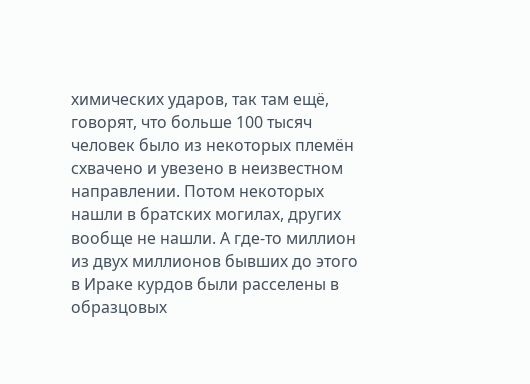химических ударов, так там ещё, говорят, что больше 100 тысяч человек было из некоторых племён схвачено и увезено в неизвестном направлении. Потом некоторых нашли в братских могилах, других вообще не нашли. А где-то миллион из двух миллионов бывших до этого в Ираке курдов были расселены в образцовых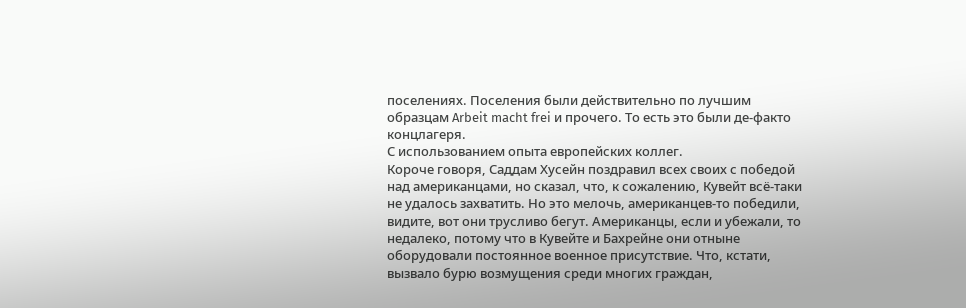поселениях. Поселения были действительно по лучшим образцам Arbeit macht frei и прочего. То есть это были де-факто концлагеря.
С использованием опыта европейских коллег.
Короче говоря, Саддам Хусейн поздравил всех своих с победой над американцами, но сказал, что, к сожалению, Кувейт всё-таки не удалось захватить. Но это мелочь, американцев-то победили, видите, вот они трусливо бегут. Американцы, если и убежали, то недалеко, потому что в Кувейте и Бахрейне они отныне оборудовали постоянное военное присутствие. Что, кстати, вызвало бурю возмущения среди многих граждан,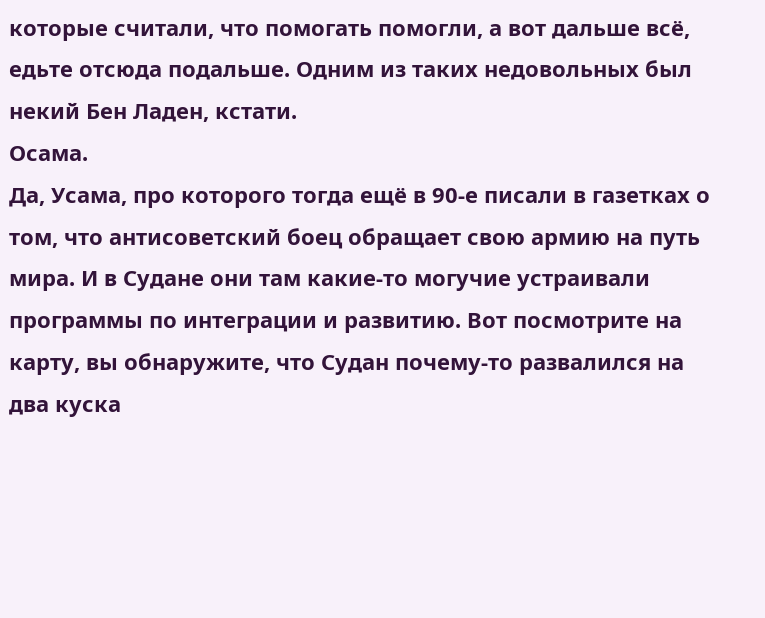которые считали, что помогать помогли, а вот дальше всё, едьте отсюда подальше. Одним из таких недовольных был некий Бен Ладен, кстати.
Осама.
Да, Усама, про которого тогда ещё в 90-е писали в газетках о том, что антисоветский боец обращает свою армию на путь мира. И в Судане они там какие-то могучие устраивали программы по интеграции и развитию. Вот посмотрите на карту, вы обнаружите, что Судан почему-то развалился на два куска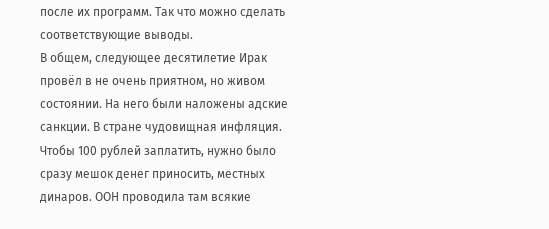после их программ. Так что можно сделать соответствующие выводы.
В общем, следующее десятилетие Ирак провёл в не очень приятном, но живом состоянии. На него были наложены адские санкции. В стране чудовищная инфляция. Чтобы 100 рублей заплатить, нужно было сразу мешок денег приносить, местных динаров. ООН проводила там всякие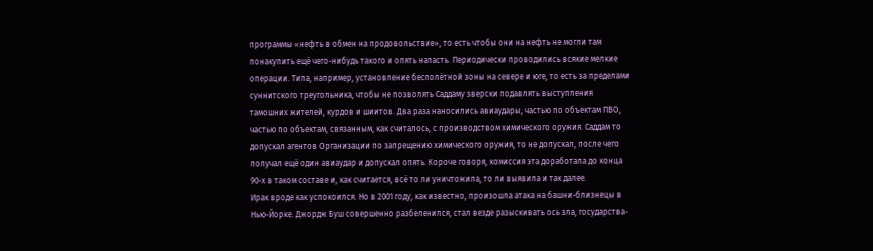программы «нефть в обмен на продовольствие», то есть чтобы они на нефть не могли там понакупить ещё чего-нибудь такого и опять напасть. Периодически проводились всякие мелкие операции. Типа, например, установление бесполётной зоны на севере и юге, то есть за пределами суннитского треугольника, чтобы не позволять Саддаму зверски подавлять выступления тамошних жителей, курдов и шиитов. Два раза наносились авиаудары, частью по объектам ПВО, частью по объектам, связанным, как считалось, с производством химического оружия. Саддам то допускал агентов Организации по запрещению химического оружия, то не допускал, после чего получал ещё один авиаудар и допускал опять. Короче говоря, комиссия эта доработала до конца 90-х в таком составе и, как считается, всё то ли уничтожила, то ли выявила и так далее.
Ирак вроде как успокоился. Но в 2001 году, как известно, произошла атака на башни-близнецы в Нью-Йорке. Джордж Буш совершенно разбеленился, стал везде разыскивать ось зла, государства-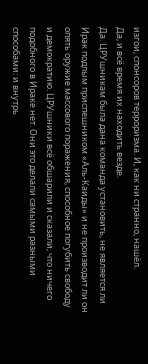изгои, спонсоров терроризма. И, как ни странно, нашёл.
Да, и всё время их находить везде.
Да. ЦРУшникам была дана команда установить, не является ли Ирак подлым приспешником «Аль-Каиды» и не производит ли он опять оружие массового поражения, способное погубить свободу и демократию. ЦРУшники всё обшарили и сказали, что ничего подобного в Ираке нет. Они это делали самыми разными способами: и внутрь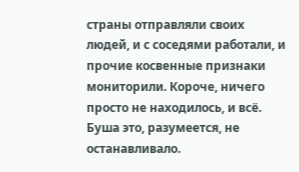страны отправляли своих людей, и с соседями работали, и прочие косвенные признаки мониторили. Короче, ничего просто не находилось, и всё. Буша это, разумеется, не останавливало.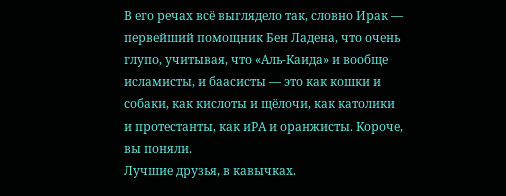В его речах всё выглядело так, словно Ирак — первейший помощник Бен Ладена, что очень глупо, учитывая, что «Аль-Каида» и вообще исламисты, и баасисты — это как кошки и собаки, как кислоты и щёлочи, как католики и протестанты, как иРА и оранжисты. Короче, вы поняли.
Лучшие друзья, в кавычках.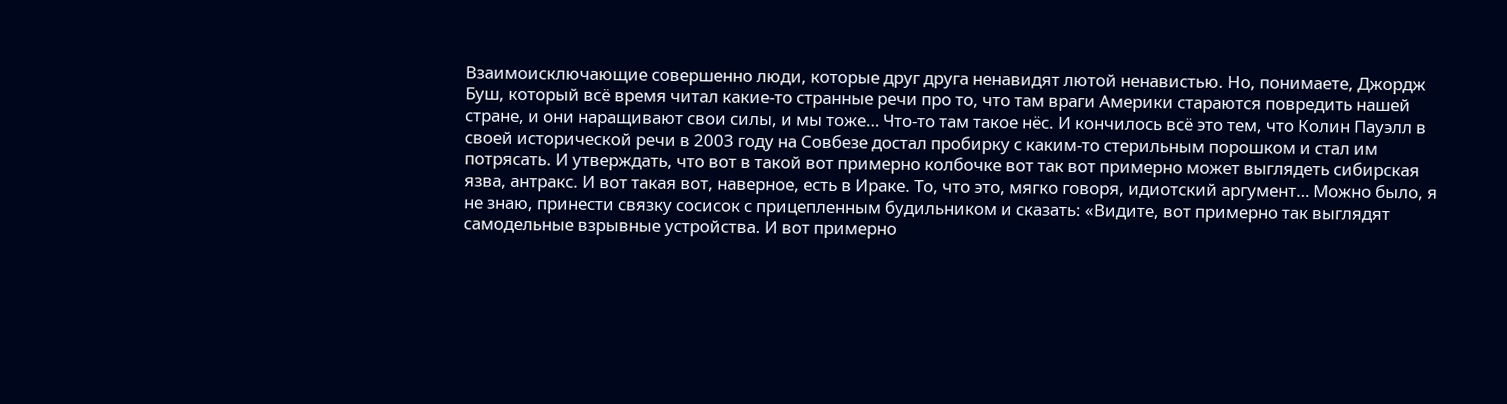Взаимоисключающие совершенно люди, которые друг друга ненавидят лютой ненавистью. Но, понимаете, Джордж Буш, который всё время читал какие-то странные речи про то, что там враги Америки стараются повредить нашей стране, и они наращивают свои силы, и мы тоже… Что-то там такое нёс. И кончилось всё это тем, что Колин Пауэлл в своей исторической речи в 2003 году на Совбезе достал пробирку с каким-то стерильным порошком и стал им потрясать. И утверждать, что вот в такой вот примерно колбочке вот так вот примерно может выглядеть сибирская язва, антракс. И вот такая вот, наверное, есть в Ираке. То, что это, мягко говоря, идиотский аргумент… Можно было, я не знаю, принести связку сосисок с прицепленным будильником и сказать: «Видите, вот примерно так выглядят самодельные взрывные устройства. И вот примерно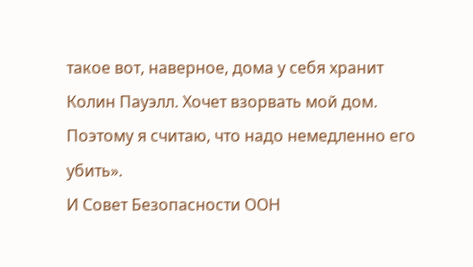такое вот, наверное, дома у себя хранит Колин Пауэлл. Хочет взорвать мой дом. Поэтому я считаю, что надо немедленно его убить».
И Совет Безопасности ООН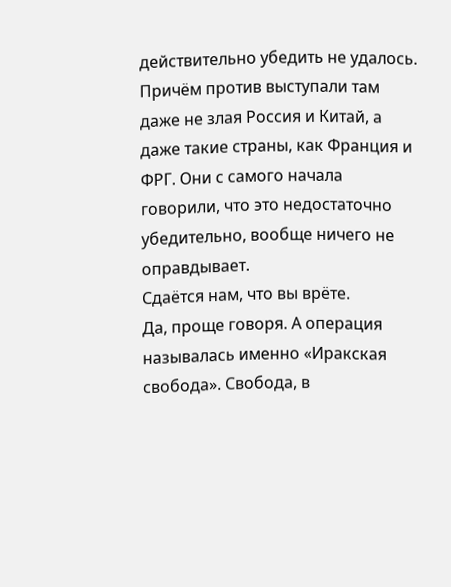действительно убедить не удалось. Причём против выступали там даже не злая Россия и Китай, а даже такие страны, как Франция и ФРГ. Они с самого начала говорили, что это недостаточно убедительно, вообще ничего не оправдывает.
Сдаётся нам, что вы врёте.
Да, проще говоря. А операция называлась именно «Иракская свобода». Свобода, в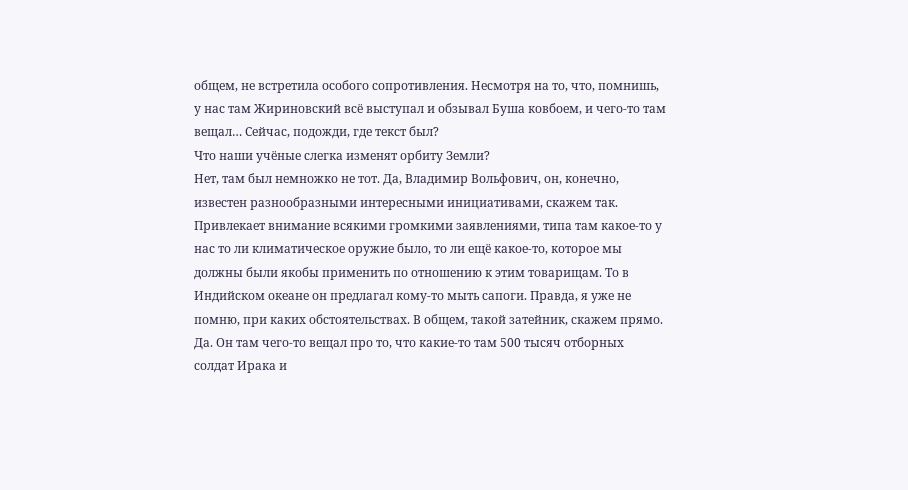общем, не встретила особого сопротивления. Несмотря на то, что, помнишь, у нас там Жириновский всё выступал и обзывал Буша ковбоем, и чего-то там вещал… Сейчас, подожди, где текст был?
Что наши учёные слегка изменят орбиту Земли?
Нет, там был немножко не тот. Да, Владимир Вольфович, он, конечно, известен разнообразными интересными инициативами, скажем так. Привлекает внимание всякими громкими заявлениями, типа там какое-то у нас то ли климатическое оружие было, то ли ещё какое-то, которое мы должны были якобы применить по отношению к этим товарищам. То в Индийском океане он предлагал кому-то мыть сапоги. Правда, я уже не помню, при каких обстоятельствах. В общем, такой затейник, скажем прямо.
Да. Он там чего-то вещал про то, что какие-то там 500 тысяч отборных солдат Ирака и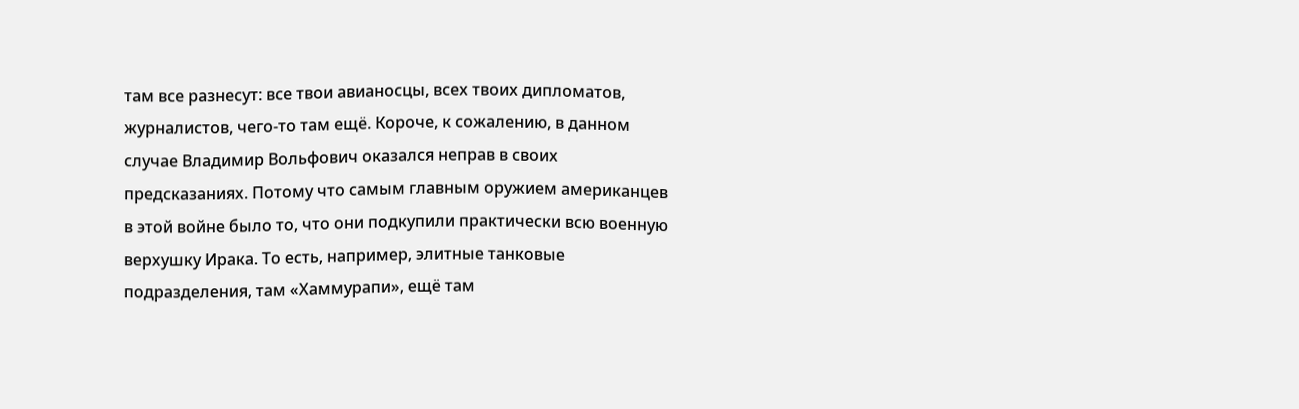там все разнесут: все твои авианосцы, всех твоих дипломатов, журналистов, чего-то там ещё. Короче, к сожалению, в данном случае Владимир Вольфович оказался неправ в своих предсказаниях. Потому что самым главным оружием американцев в этой войне было то, что они подкупили практически всю военную верхушку Ирака. То есть, например, элитные танковые подразделения, там «Хаммурапи», ещё там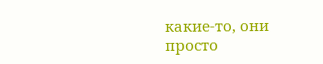какие-то, они просто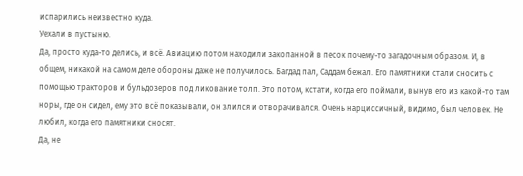испарились неизвестно куда.
Уехали в пустыню.
Да, просто куда-то делись, и всё. Авиацию потом находили закопанной в песок почему-то загадочным образом. И, в общем, никакой на самом деле обороны даже не получилось. Багдад пал, Саддам бежал. Его памятники стали сносить с помощью тракторов и бульдозеров под ликование толп. Это потом, кстати, когда его поймали, вынув его из какой-то там норы, где он сидел, ему это всё показывали, он злился и отворачивался. Очень нарциссичный, видимо, был человек. Не любил, когда его памятники сносят.
Да, не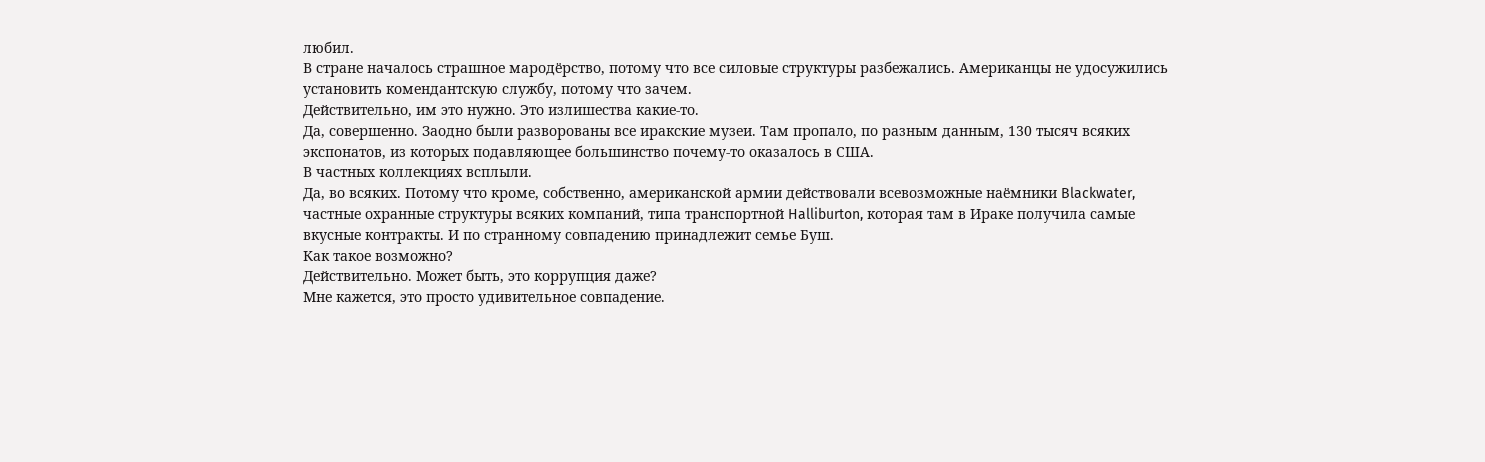любил.
В стране началось страшное мародёрство, потому что все силовые структуры разбежались. Американцы не удосужились установить комендантскую службу, потому что зачем.
Действительно, им это нужно. Это излишества какие-то.
Да, совершенно. Заодно были разворованы все иракские музеи. Там пропало, по разным данным, 130 тысяч всяких экспонатов, из которых подавляющее большинство почему-то оказалось в США.
В частных коллекциях всплыли.
Да, во всяких. Потому что кроме, собственно, американской армии действовали всевозможные наёмники Blackwater, частные охранные структуры всяких компаний, типа транспортной Halliburton, которая там в Ираке получила самые вкусные контракты. И по странному совпадению принадлежит семье Буш.
Как такое возможно?
Действительно. Может быть, это коррупция даже?
Мне кажется, это просто удивительное совпадение.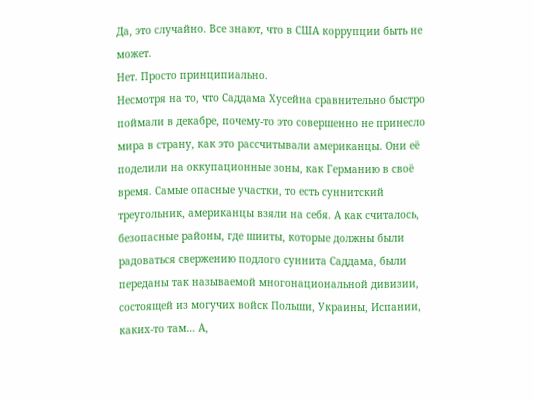Да, это случайно. Все знают, что в США коррупции быть не может.
Нет. Просто принципиально.
Несмотря на то, что Саддама Хусейна сравнительно быстро поймали в декабре, почему-то это совершенно не принесло мира в страну, как это рассчитывали американцы. Они её поделили на оккупационные зоны, как Германию в своё время. Самые опасные участки, то есть суннитский треугольник, американцы взяли на себя. А как считалось, безопасные районы, где шииты, которые должны были радоваться свержению подлого суннита Саддама, были переданы так называемой многонациональной дивизии, состоящей из могучих войск Польши, Украины, Испании, каких-то там… А,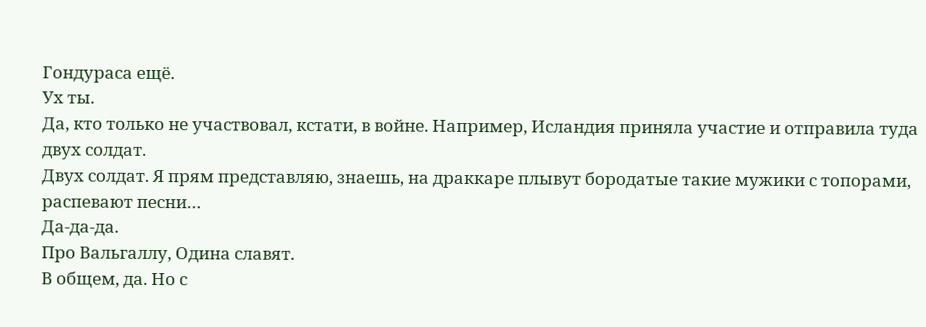Гондураса ещё.
Ух ты.
Да, кто только не участвовал, кстати, в войне. Например, Исландия приняла участие и отправила туда двух солдат.
Двух солдат. Я прям представляю, знаешь, на драккаре плывут бородатые такие мужики с топорами, распевают песни…
Да-да-да.
Про Вальгаллу, Одина славят.
В общем, да. Но с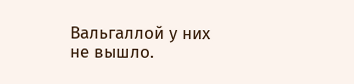Вальгаллой у них не вышло.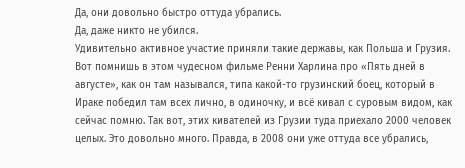Да, они довольно быстро оттуда убрались.
Да, даже никто не убился.
Удивительно активное участие приняли такие державы, как Польша и Грузия. Вот помнишь в этом чудесном фильме Ренни Харлина про «Пять дней в августе», как он там назывался, типа какой-то грузинский боец, который в Ираке победил там всех лично, в одиночку, и всё кивал с суровым видом, как сейчас помню. Так вот, этих кивателей из Грузии туда приехало 2000 человек целых. Это довольно много. Правда, в 2008 они уже оттуда все убрались,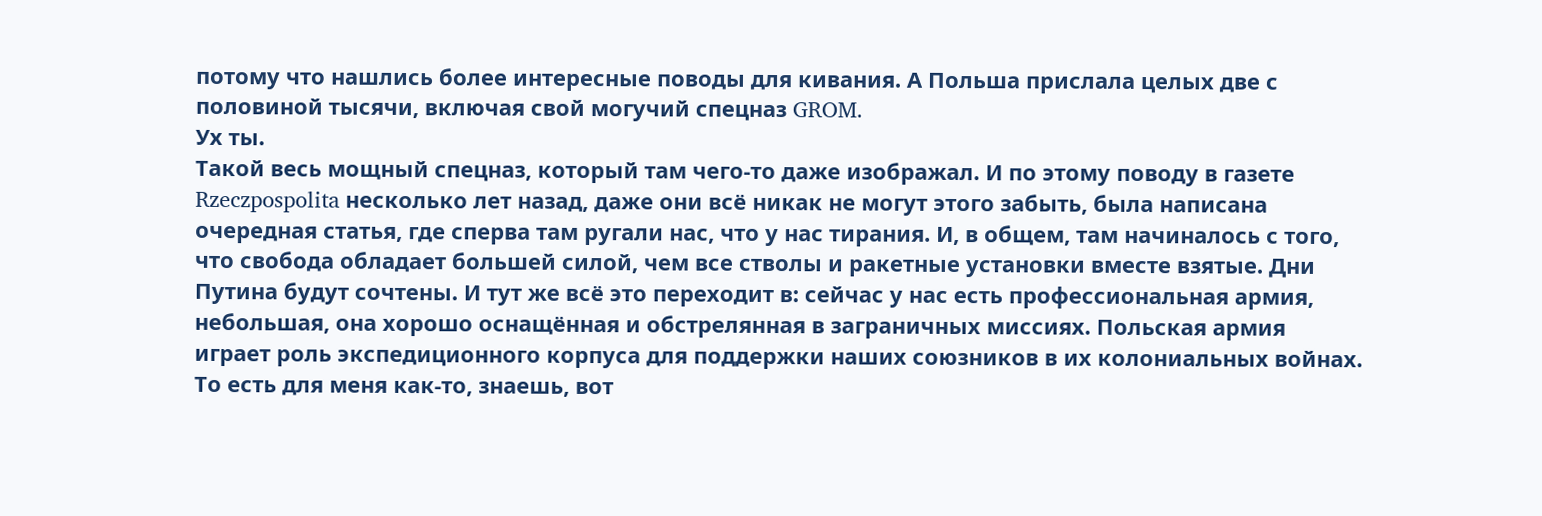потому что нашлись более интересные поводы для кивания. А Польша прислала целых две с половиной тысячи, включая свой могучий спецназ GROM.
Ух ты.
Такой весь мощный спецназ, который там чего-то даже изображал. И по этому поводу в газете Rzeczpospolita несколько лет назад, даже они всё никак не могут этого забыть, была написана очередная статья, где сперва там ругали нас, что у нас тирания. И, в общем, там начиналось с того, что свобода обладает большей силой, чем все стволы и ракетные установки вместе взятые. Дни Путина будут сочтены. И тут же всё это переходит в: сейчас у нас есть профессиональная армия, небольшая, она хорошо оснащённая и обстрелянная в заграничных миссиях. Польская армия играет роль экспедиционного корпуса для поддержки наших союзников в их колониальных войнах. То есть для меня как-то, знаешь, вот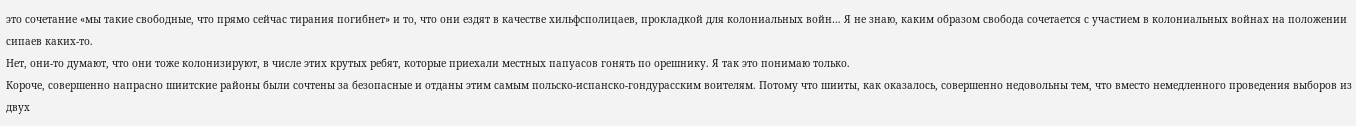это сочетание «мы такие свободные, что прямо сейчас тирания погибнет» и то, что они ездят в качестве хильфсполицаев, прокладкой для колониальных войн… Я не знаю, каким образом свобода сочетается с участием в колониальных войнах на положении сипаев каких-то.
Нет, они-то думают, что они тоже колонизируют, в числе этих крутых ребят, которые приехали местных папуасов гонять по орешнику. Я так это понимаю только.
Короче, совершенно напрасно шиитские районы были сочтены за безопасные и отданы этим самым польско-испанско-гондурасским воителям. Потому что шииты, как оказалось, совершенно недовольны тем, что вместо немедленного проведения выборов из двух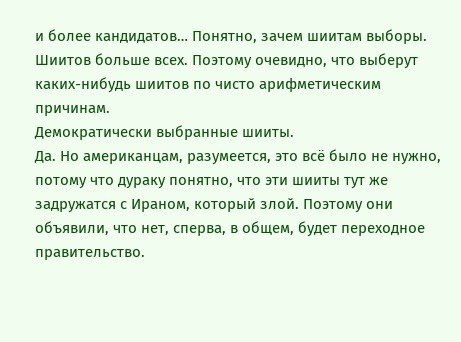и более кандидатов… Понятно, зачем шиитам выборы. Шиитов больше всех. Поэтому очевидно, что выберут каких-нибудь шиитов по чисто арифметическим причинам.
Демократически выбранные шииты.
Да. Но американцам, разумеется, это всё было не нужно, потому что дураку понятно, что эти шииты тут же задружатся с Ираном, который злой. Поэтому они объявили, что нет, сперва, в общем, будет переходное правительство.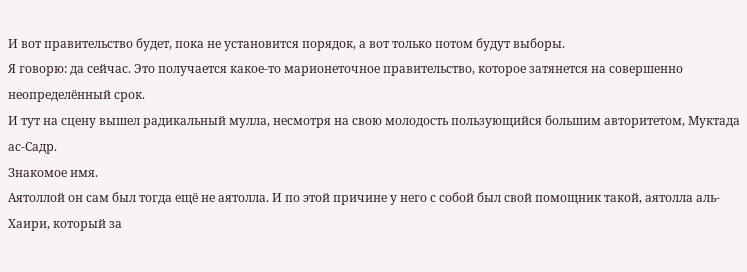И вот правительство будет, пока не установится порядок, а вот только потом будут выборы.
Я говорю: да сейчас. Это получается какое-то марионеточное правительство, которое затянется на совершенно неопределённый срок.
И тут на сцену вышел радикальный мулла, несмотря на свою молодость пользующийся большим авторитетом, Муктада ас-Садр.
Знакомое имя.
Аятоллой он сам был тогда ещё не аятолла. И по этой причине у него с собой был свой помощник такой, аятолла аль-Хаири, который за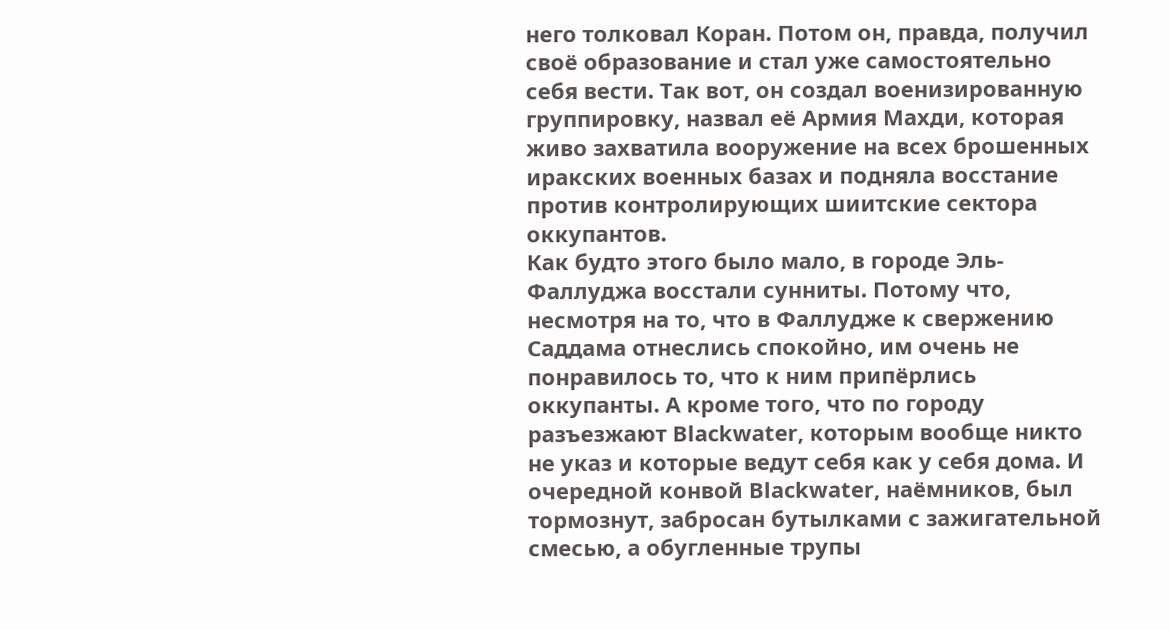него толковал Коран. Потом он, правда, получил своё образование и стал уже самостоятельно себя вести. Так вот, он создал военизированную группировку, назвал её Армия Махди, которая живо захватила вооружение на всех брошенных иракских военных базах и подняла восстание против контролирующих шиитские сектора оккупантов.
Как будто этого было мало, в городе Эль-Фаллуджа восстали сунниты. Потому что, несмотря на то, что в Фаллудже к свержению Саддама отнеслись спокойно, им очень не понравилось то, что к ним припёрлись оккупанты. А кроме того, что по городу разъезжают Blackwater, которым вообще никто не указ и которые ведут себя как у себя дома. И очередной конвой Blackwater, наёмников, был тормознут, забросан бутылками с зажигательной смесью, а обугленные трупы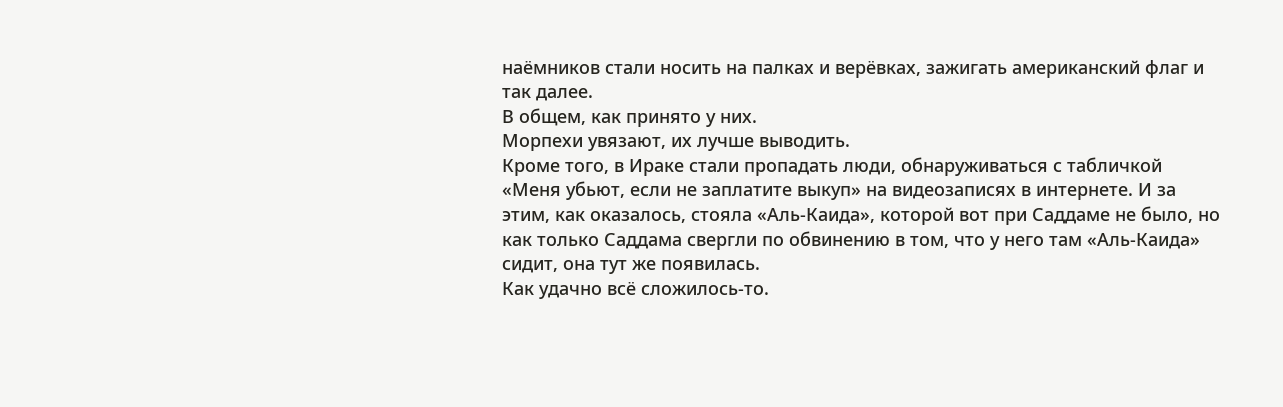наёмников стали носить на палках и верёвках, зажигать американский флаг и так далее.
В общем, как принято у них.
Морпехи увязают, их лучше выводить.
Кроме того, в Ираке стали пропадать люди, обнаруживаться с табличкой «Меня убьют, если не заплатите выкуп» на видеозаписях в интернете. И за этим, как оказалось, стояла «Аль-Каида», которой вот при Саддаме не было, но как только Саддама свергли по обвинению в том, что у него там «Аль-Каида» сидит, она тут же появилась.
Как удачно всё сложилось-то.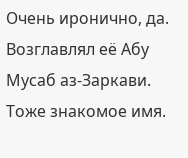Очень иронично, да. Возглавлял её Абу Мусаб аз-Заркави.
Тоже знакомое имя.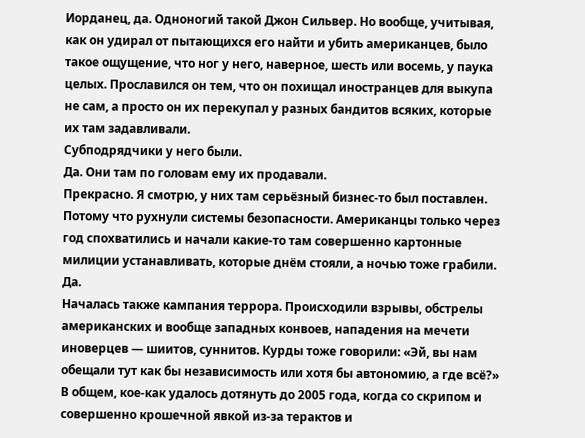Иорданец, да. Одноногий такой Джон Сильвер. Но вообще, учитывая, как он удирал от пытающихся его найти и убить американцев, было такое ощущение, что ног у него, наверное, шесть или восемь, у паука целых. Прославился он тем, что он похищал иностранцев для выкупа не сам, а просто он их перекупал у разных бандитов всяких, которые их там задавливали.
Субподрядчики у него были.
Да. Они там по головам ему их продавали.
Прекрасно. Я смотрю, у них там серьёзный бизнес-то был поставлен.
Потому что рухнули системы безопасности. Американцы только через год спохватились и начали какие-то там совершенно картонные милиции устанавливать, которые днём стояли, а ночью тоже грабили.
Да.
Началась также кампания террора. Происходили взрывы, обстрелы американских и вообще западных конвоев, нападения на мечети иноверцев — шиитов, суннитов. Курды тоже говорили: «Эй, вы нам обещали тут как бы независимость или хотя бы автономию, а где всё?» В общем, кое-как удалось дотянуть до 2005 года, когда со скрипом и совершенно крошечной явкой из-за терактов и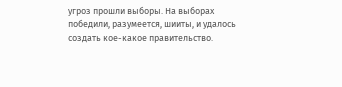угроз прошли выборы. На выборах победили, разумеется, шииты, и удалось создать кое-какое правительство.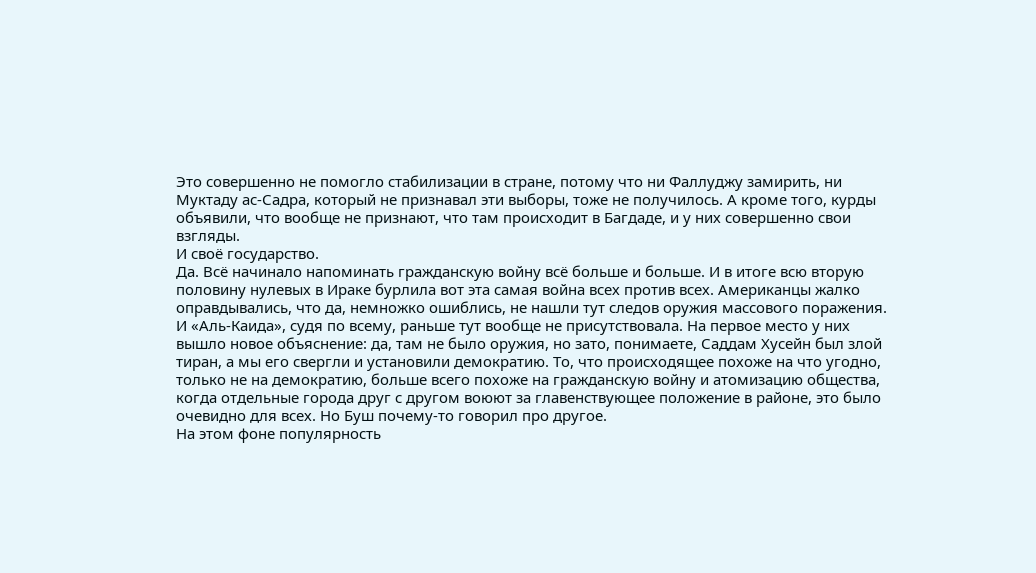Это совершенно не помогло стабилизации в стране, потому что ни Фаллуджу замирить, ни Муктаду ас-Садра, который не признавал эти выборы, тоже не получилось. А кроме того, курды объявили, что вообще не признают, что там происходит в Багдаде, и у них совершенно свои взгляды.
И своё государство.
Да. Всё начинало напоминать гражданскую войну всё больше и больше. И в итоге всю вторую половину нулевых в Ираке бурлила вот эта самая война всех против всех. Американцы жалко оправдывались, что да, немножко ошиблись, не нашли тут следов оружия массового поражения. И «Аль-Каида», судя по всему, раньше тут вообще не присутствовала. На первое место у них вышло новое объяснение: да, там не было оружия, но зато, понимаете, Саддам Хусейн был злой тиран, а мы его свергли и установили демократию. То, что происходящее похоже на что угодно, только не на демократию, больше всего похоже на гражданскую войну и атомизацию общества, когда отдельные города друг с другом воюют за главенствующее положение в районе, это было очевидно для всех. Но Буш почему-то говорил про другое.
На этом фоне популярность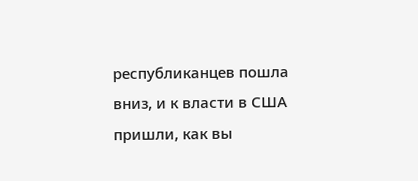республиканцев пошла вниз, и к власти в США пришли, как вы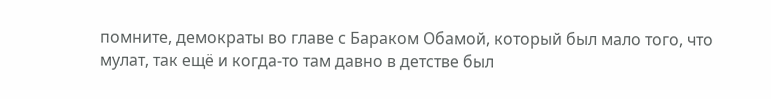помните, демократы во главе с Бараком Обамой, который был мало того, что мулат, так ещё и когда-то там давно в детстве был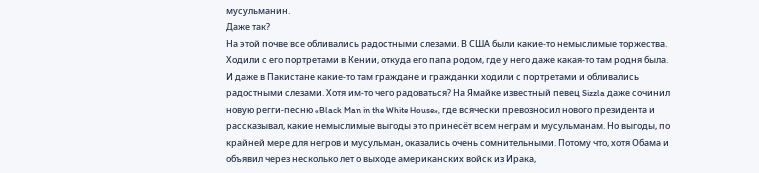мусульманин.
Даже так?
На этой почве все обливались радостными слезами. В США были какие-то немыслимые торжества. Ходили с его портретами в Кении, откуда его папа родом, где у него даже какая-то там родня была. И даже в Пакистане какие-то там граждане и гражданки ходили с портретами и обливались радостными слезами. Хотя им-то чего радоваться? На Ямайке известный певец Sizzla даже сочинил новую регги-песню «Black Man in the White House», где всячески превозносил нового президента и рассказывал, какие немыслимые выгоды это принесёт всем неграм и мусульманам. Но выгоды, по крайней мере для негров и мусульман, оказались очень сомнительными. Потому что, хотя Обама и объявил через несколько лет о выходе американских войск из Ирака,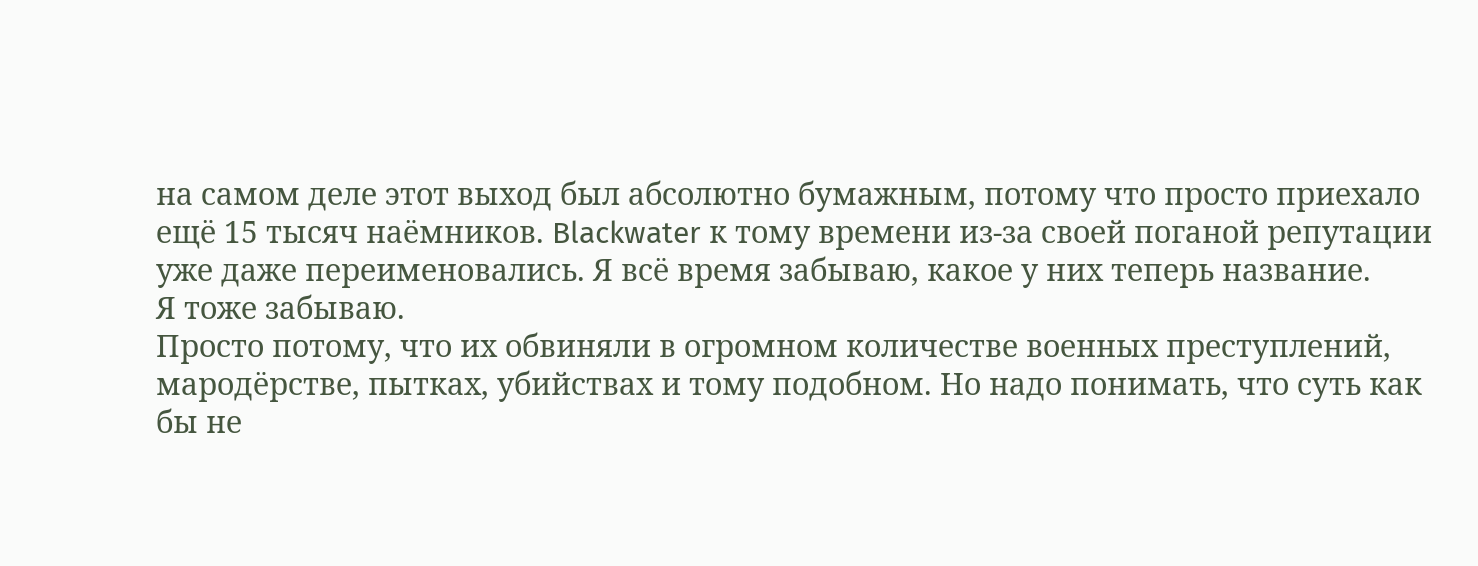на самом деле этот выход был абсолютно бумажным, потому что просто приехало ещё 15 тысяч наёмников. Blackwater к тому времени из-за своей поганой репутации уже даже переименовались. Я всё время забываю, какое у них теперь название.
Я тоже забываю.
Просто потому, что их обвиняли в огромном количестве военных преступлений, мародёрстве, пытках, убийствах и тому подобном. Но надо понимать, что суть как бы не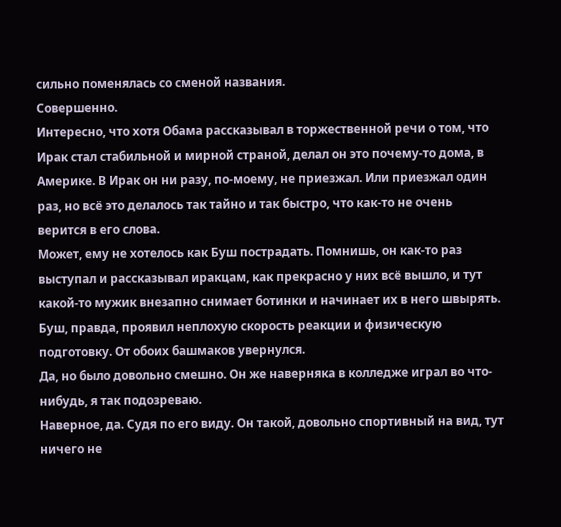сильно поменялась со сменой названия.
Совершенно.
Интересно, что хотя Обама рассказывал в торжественной речи о том, что Ирак стал стабильной и мирной страной, делал он это почему-то дома, в Америке. В Ирак он ни разу, по-моему, не приезжал. Или приезжал один раз, но всё это делалось так тайно и так быстро, что как-то не очень верится в его слова.
Может, ему не хотелось как Буш пострадать. Помнишь, он как-то раз выступал и рассказывал иракцам, как прекрасно у них всё вышло, и тут какой-то мужик внезапно снимает ботинки и начинает их в него швырять.
Буш, правда, проявил неплохую скорость реакции и физическую подготовку. От обоих башмаков увернулся.
Да, но было довольно смешно. Он же наверняка в колледже играл во что-нибудь, я так подозреваю.
Наверное, да. Судя по его виду. Он такой, довольно спортивный на вид, тут ничего не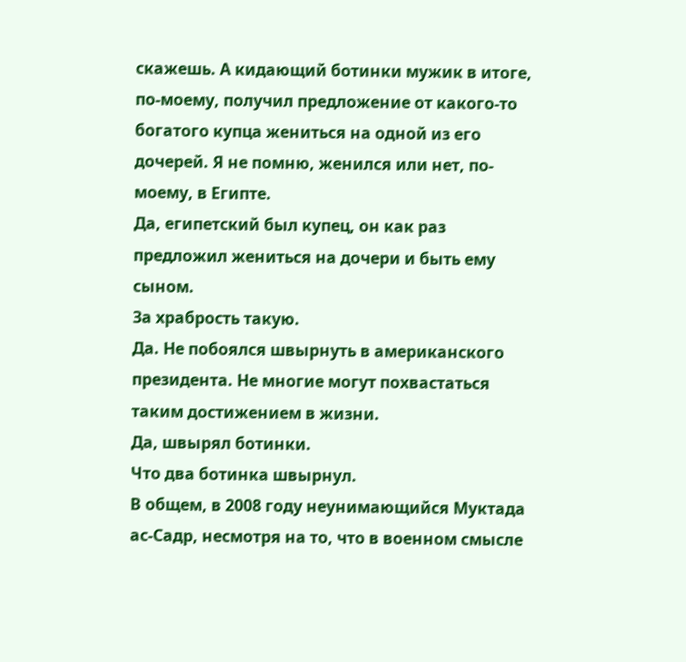скажешь. А кидающий ботинки мужик в итоге, по-моему, получил предложение от какого-то богатого купца жениться на одной из его дочерей. Я не помню, женился или нет, по-моему, в Египте.
Да, египетский был купец, он как раз предложил жениться на дочери и быть ему сыном.
За храбрость такую.
Да. Не побоялся швырнуть в американского президента. Не многие могут похвастаться таким достижением в жизни.
Да, швырял ботинки.
Что два ботинка швырнул.
В общем, в 2008 году неунимающийся Муктада ас-Садр, несмотря на то, что в военном смысле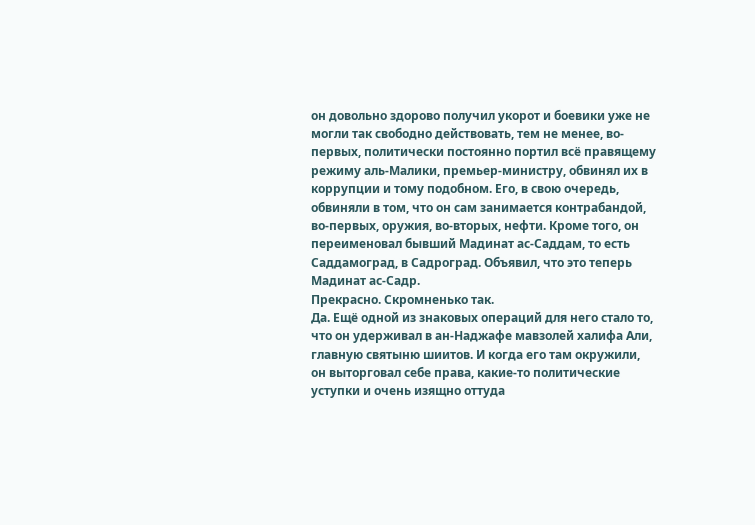он довольно здорово получил укорот и боевики уже не могли так свободно действовать, тем не менее, во-первых, политически постоянно портил всё правящему режиму аль-Малики, премьер-министру, обвинял их в коррупции и тому подобном. Его, в свою очередь, обвиняли в том, что он сам занимается контрабандой, во-первых, оружия, во-вторых, нефти. Кроме того, он переименовал бывший Мадинат ас-Саддам, то есть Саддамоград, в Садроград. Объявил, что это теперь Мадинат ас-Садр.
Прекрасно. Скромненько так.
Да. Ещё одной из знаковых операций для него стало то, что он удерживал в ан-Наджафе мавзолей халифа Али, главную святыню шиитов. И когда его там окружили, он выторговал себе права, какие-то политические уступки и очень изящно оттуда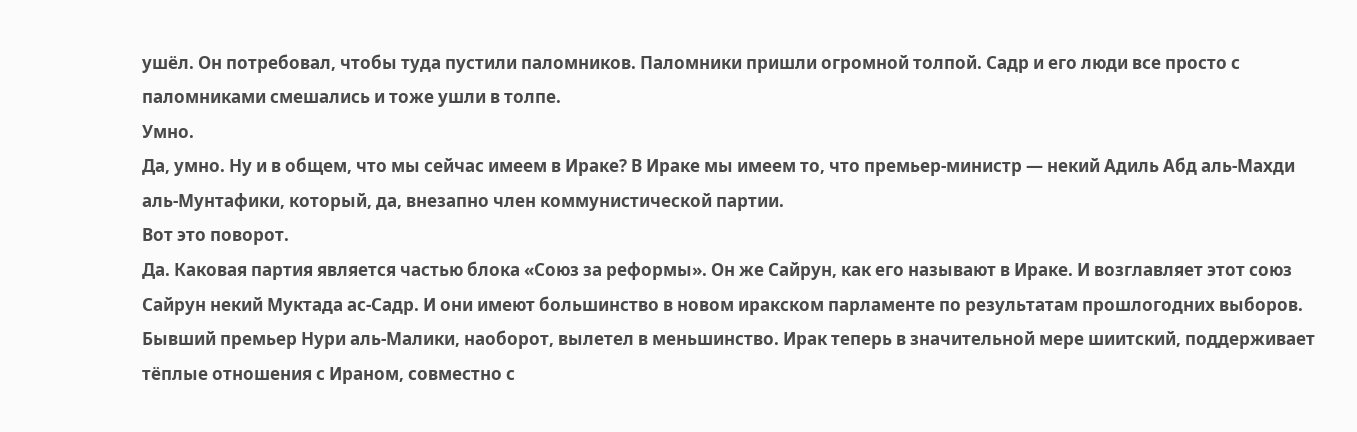ушёл. Он потребовал, чтобы туда пустили паломников. Паломники пришли огромной толпой. Садр и его люди все просто с паломниками смешались и тоже ушли в толпе.
Умно.
Да, умно. Ну и в общем, что мы сейчас имеем в Ираке? В Ираке мы имеем то, что премьер-министр — некий Адиль Абд аль-Махди аль-Мунтафики, который, да, внезапно член коммунистической партии.
Вот это поворот.
Да. Каковая партия является частью блока «Союз за реформы». Он же Сайрун, как его называют в Ираке. И возглавляет этот союз Сайрун некий Муктада ас-Садр. И они имеют большинство в новом иракском парламенте по результатам прошлогодних выборов. Бывший премьер Нури аль-Малики, наоборот, вылетел в меньшинство. Ирак теперь в значительной мере шиитский, поддерживает тёплые отношения с Ираном, совместно с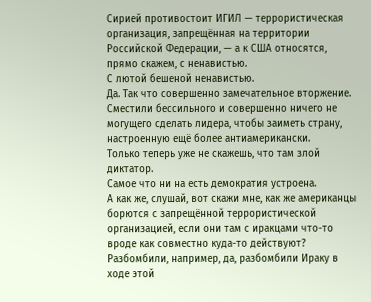Сирией противостоит ИГИЛ — террористическая организация, запрещённая на территории Российской Федерации, — а к США относятся, прямо скажем, с ненавистью.
С лютой бешеной ненавистью.
Да. Так что совершенно замечательное вторжение. Сместили бессильного и совершенно ничего не могущего сделать лидера, чтобы заиметь страну, настроенную ещё более антиамерикански.
Только теперь уже не скажешь, что там злой диктатор.
Самое что ни на есть демократия устроена.
А как же, слушай, вот скажи мне, как же американцы борются с запрещённой террористической организацией, если они там с иракцами что-то вроде как совместно куда-то действуют?
Разбомбили, например, да, разбомбили Ираку в ходе этой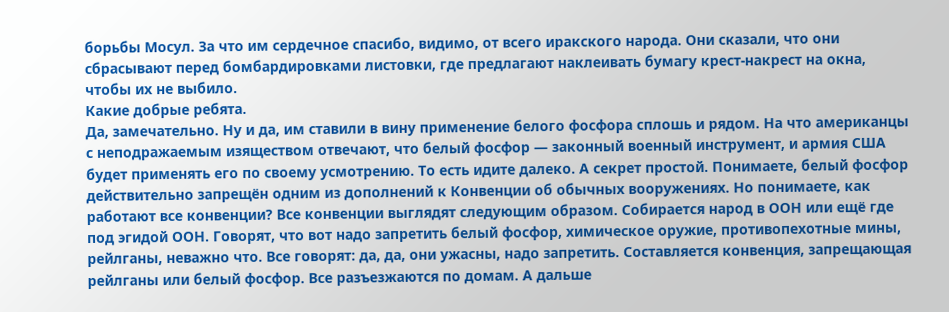борьбы Мосул. За что им сердечное спасибо, видимо, от всего иракского народа. Они сказали, что они сбрасывают перед бомбардировками листовки, где предлагают наклеивать бумагу крест-накрест на окна, чтобы их не выбило.
Какие добрые ребята.
Да, замечательно. Ну и да, им ставили в вину применение белого фосфора сплошь и рядом. На что американцы с неподражаемым изяществом отвечают, что белый фосфор — законный военный инструмент, и армия США будет применять его по своему усмотрению. То есть идите далеко. А секрет простой. Понимаете, белый фосфор действительно запрещён одним из дополнений к Конвенции об обычных вооружениях. Но понимаете, как работают все конвенции? Все конвенции выглядят следующим образом. Собирается народ в ООН или ещё где под эгидой ООН. Говорят, что вот надо запретить белый фосфор, химическое оружие, противопехотные мины, рейлганы, неважно что. Все говорят: да, да, они ужасны, надо запретить. Составляется конвенция, запрещающая рейлганы или белый фосфор. Все разъезжаются по домам. А дальше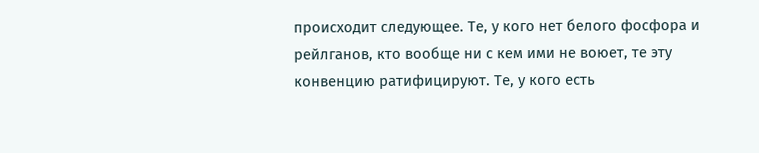происходит следующее. Те, у кого нет белого фосфора и рейлганов, кто вообще ни с кем ими не воюет, те эту конвенцию ратифицируют. Те, у кого есть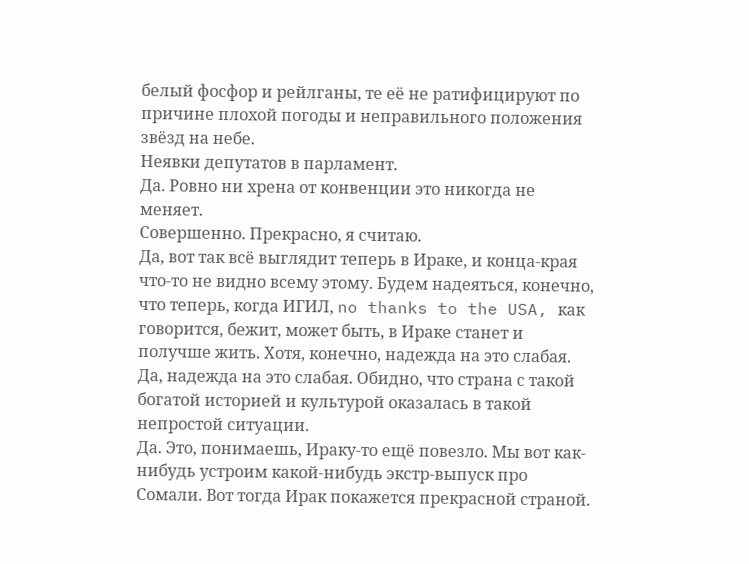белый фосфор и рейлганы, те её не ратифицируют по причине плохой погоды и неправильного положения звёзд на небе.
Неявки депутатов в парламент.
Да. Ровно ни хрена от конвенции это никогда не меняет.
Совершенно. Прекрасно, я считаю.
Да, вот так всё выглядит теперь в Ираке, и конца-края что-то не видно всему этому. Будем надеяться, конечно, что теперь, когда ИГИЛ, no thanks to the USA, как говорится, бежит, может быть, в Ираке станет и получше жить. Хотя, конечно, надежда на это слабая.
Да, надежда на это слабая. Обидно, что страна с такой богатой историей и культурой оказалась в такой непростой ситуации.
Да. Это, понимаешь, Ираку-то ещё повезло. Мы вот как-нибудь устроим какой-нибудь экстр-выпуск про Сомали. Вот тогда Ирак покажется прекрасной страной.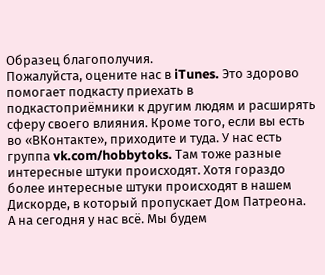Образец благополучия.
Пожалуйста, оцените нас в iTunes. Это здорово помогает подкасту приехать в подкастоприёмники к другим людям и расширять сферу своего влияния. Кроме того, если вы есть во «ВКонтакте», приходите и туда. У нас есть группа vk.com/hobbytoks. Там тоже разные интересные штуки происходят. Хотя гораздо более интересные штуки происходят в нашем Дискорде, в который пропускает Дом Патреона.
А на сегодня у нас всё. Мы будем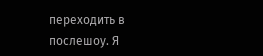переходить в послешоу. Я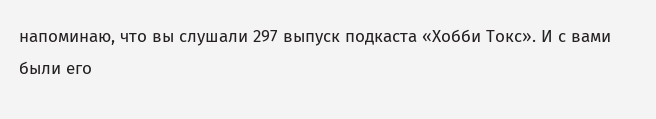напоминаю, что вы слушали 297 выпуск подкаста «Хобби Токс». И с вами были его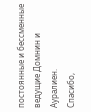постоянные и бессменные ведущие Домнин и Ауралиен.
Спасибо,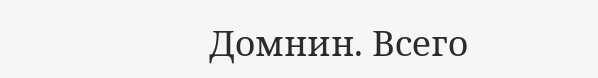Домнин. Всего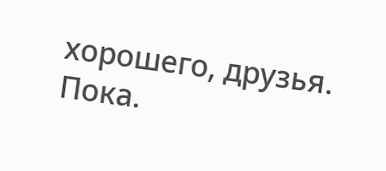хорошего, друзья. Пока.